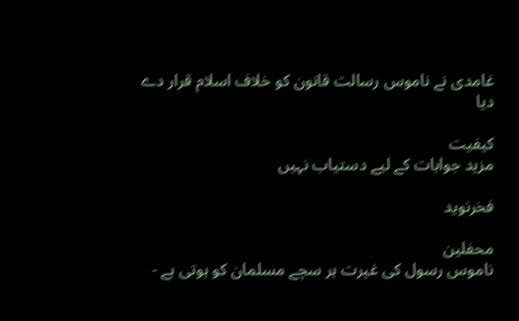غامدی نے ناموس رسالت قانون کو خلاف اسلام قرار دے دیا

کیفیت
مزید جوابات کے لیے دستیاب نہیں

فخرنوید

محفلین
ناموس رسول کی غیرت ہر سچے مسلمان کو ہوتی ہے -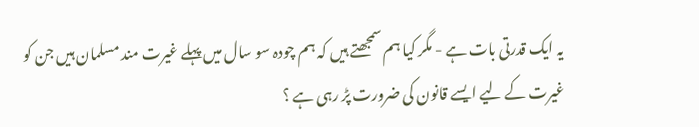یہ ایک قدرتی بات ہے - مگر کیا ہم سمجھتے ہیں کہ ہم چودہ سو سال میں پہلے غیرت مند مسلمان ہیں جن کو غیرت کے لیے ایسے قانون کی ضرورت پڑ رہی ہے ؟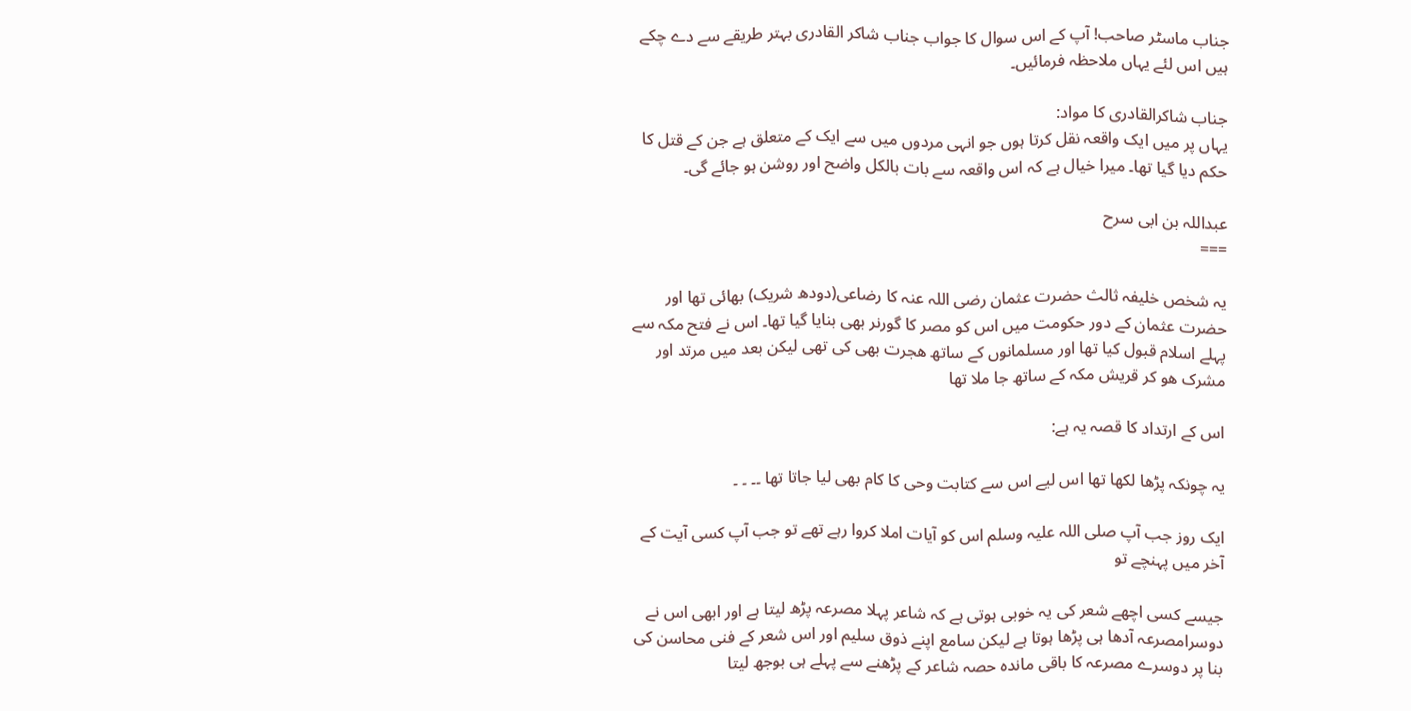جناب ماسٹر صاحب! آپ کے اس سوال کا جواب جناب شاکر القادری بہتر طریقے سے دے چکے ہیں اس لئے یہاں ملاحظہ فرمائیں۔

جناب شاکرالقادری کا مواد:
یہاں پر میں ایک واقعہ نقل کرتا ہوں جو انہی مردوں میں سے ایک کے متعلق ہے جن کے قتل کا حکم دیا گیا تھا۔ میرا خیال ہے کہ اس واقعہ سے بات بالکل واضح اور روشن ہو جائے گی۔

عبداللہ بن ابی سرح
===

یہ شخص خلیفہ ثالث حضرت عثمان رضی اللہ عنہ کا رضاعی(دودھ شریک) بھائی تھا اور حضرت عثمان کے دور حکومت میں اس کو مصر کا گورنر بھی بنایا گیا تھا۔ اس نے فتح مکہ سے پہلے اسلام قبول کیا تھا اور مسلمانوں کے ساتھ ھجرت بھی کی تھی لیکن بعد میں مرتد اور مشرک ھو کر قریش مکہ کے ساتھ جا ملا تھا

اس کے ارتداد کا قصہ یہ ہے:

یہ چونکہ پڑھا لکھا تھا اس لیے اس سے کتابت وحی کا کام بھی لیا جاتا تھا ۔۔ ۔ ۔

ایک روز جب آپ صلی اللہ علیہ وسلم اس کو آیات املا کروا رہے تھے تو جب آپ کسی آیت کے آخر میں پہنچے تو

جیسے کسی اچھے شعر کی یہ خوبی ہوتی ہے کہ شاعر پہلا مصرعہ پڑھ لیتا ہے اور ابھی اس نے دوسرامصرعہ آدھا ہی پڑھا ہوتا ہے لیکن سامع اپنے ذوق سلیم اور اس شعر کے فنی محاسن کی بنا پر دوسرے مصرعہ کا باقی ماندہ حصہ شاعر کے پڑھنے سے پہلے ہی بوجھ لیتا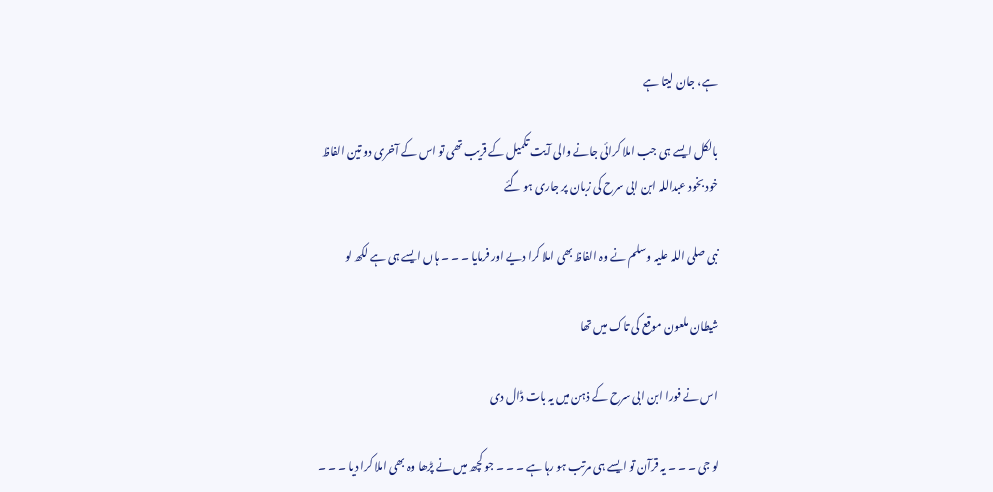ہے، جان لیتا ہے

بالکل ایسے ہی جب املا کرائی جانے والی آیت تکمیل کے قریب تھی تو اس کے آخری دو تین الفاظ خود بخود عبداللہ ابن ابی سرح کی زبان پر جاری ہو گئے

نبی صلی اللہ علیہ وسلم نے وہ الفاظ بھی املا کرا دیے اور فرمایا ۔ ۔ ۔ ہاں ایسے ہی ہے لکھ لو

شیطان ملعون موقع کی تاک میں تھا

اس نے فورا ابن ابی سرح کے ذہن میں یہ بات ڈال دی

لو جی ۔ ۔ ۔ یہ قرآن تو ایسے ہی مرتب ہو رہا ہے ۔ ۔ ۔ جو کچھ میں نے پڑھا وہ بھی املا کرا دیا ۔ ۔ ۔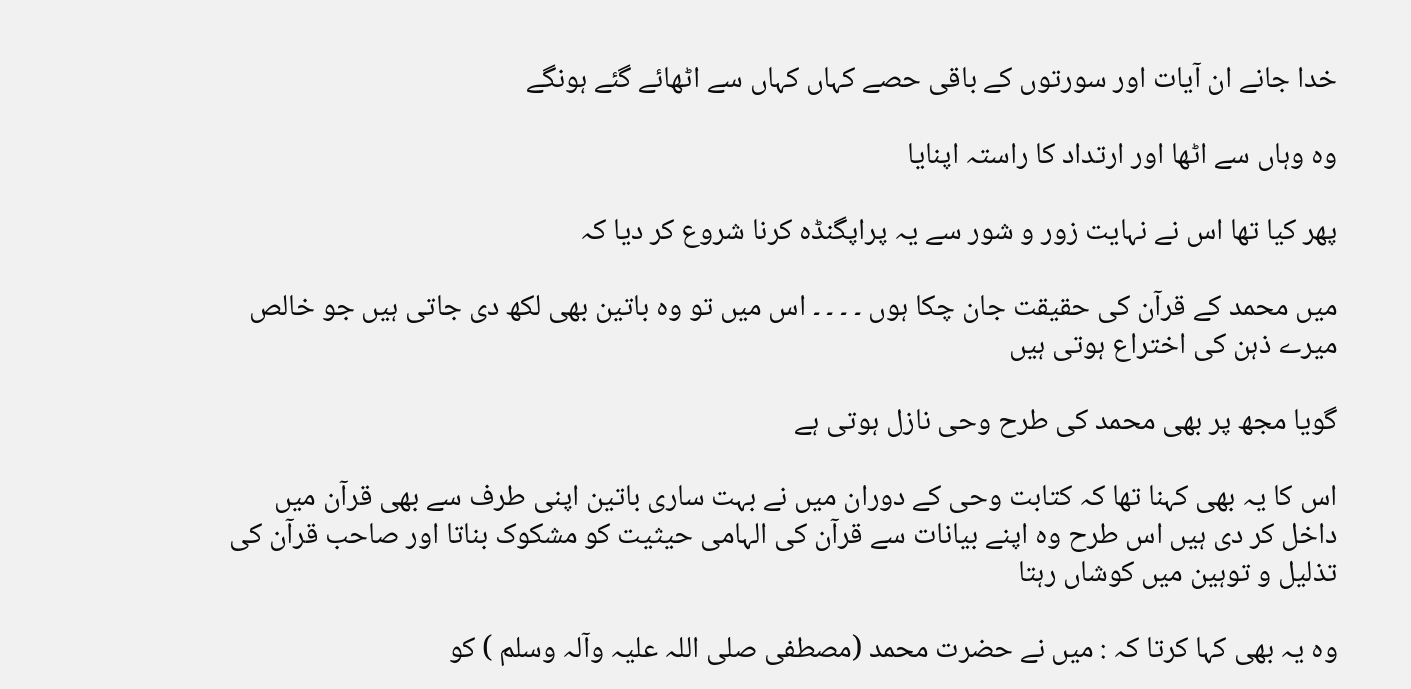خدا جانے ان آیات اور سورتوں کے باقی حصے کہاں کہاں سے اٹھائے گئے ہونگے

وہ وہاں سے اٹھا اور ارتداد کا راستہ اپنایا

پھر کیا تھا اس نے نہایت زور و شور سے یہ پراپگنڈہ کرنا شروع کر دیا کہ

میں محمد کے قرآن کی حقیقت جان چکا ہوں ۔ ۔ ۔ ۔ اس میں تو وہ باتین بھی لکھ دی جاتی ہیں جو خالص میرے ذہن کی اختراع ہوتی ہیں

گویا مجھ پر بھی محمد کی طرح وحی نازل ہوتی ہے

اس کا یہ بھی کہنا تھا کہ کتابت وحی کے دوران میں نے بہت ساری باتین اپنی طرف سے بھی قرآن میں داخل کر دی ہیں اس طرح وہ اپنے بیانات سے قرآن کی الہامی حیثیت کو مشکوک بناتا اور صاحب قرآن کی تذلیل و توہین میں کوشاں رہتا

وہ یہ بھی کہا کرتا کہ : میں نے حضرت محمد (مصطفی صلی اللہ علیہ وآلہ وسلم ) کو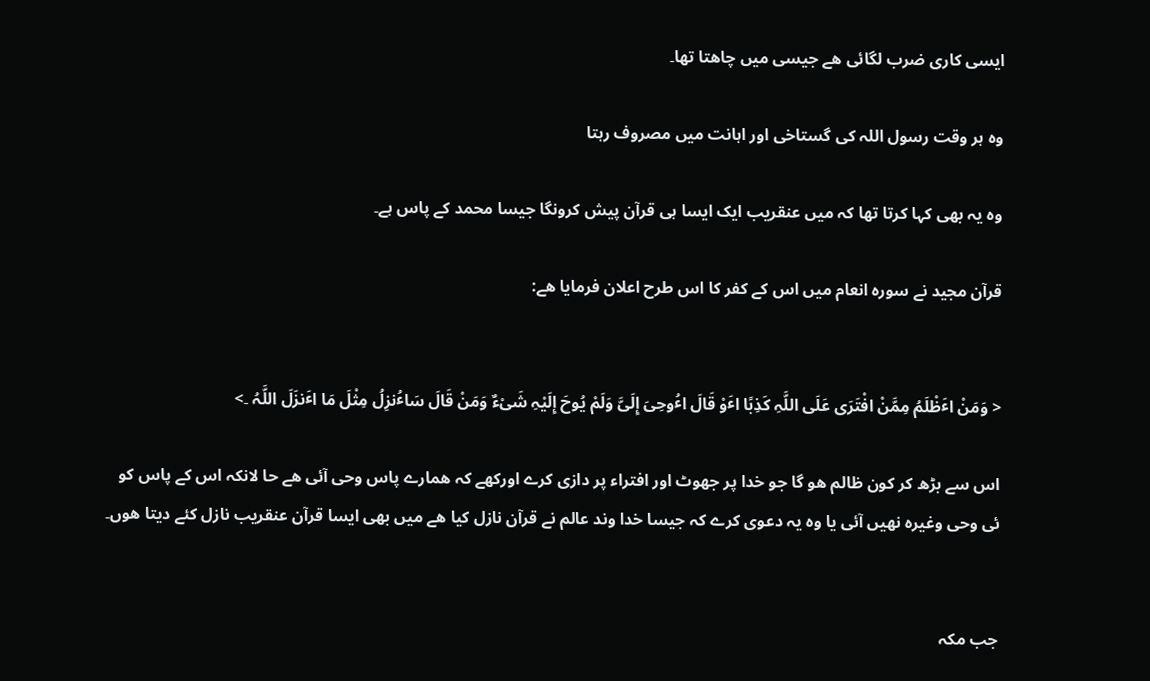ایسی کاری ضرب لگائی ھے جیسی میں چاھتا تھا۔

وہ ہر وقت رسول اللہ کی گستاخی اور اہانت میں مصروف رہتا

وہ یہ بھی کہا کرتا تھا کہ میں عنقریب ایک ایسا ہی قرآن پیش کرونگا جیسا محمد کے پاس ہے۔

قرآن مجید نے سورہ انعام میں اس کے کفر کا اس طرح اعلان فرمایا ھے:


< وَمَنْ اٴَظْلَمُ مِمَّنْ افْتَرَی عَلَی اللَّہِ کَذِبًا اٴَوْ قَالَ اٴُوحِیَ إِلَیَّ وَلَمْ یُوحَ إِلَیْہِ شَیْءٌ وَمَنْ قَالَ سَاٴُنزِلُ مِثْلَ مَا اٴَنزَلَ اللَّہُ ۔>

اس سے بڑھ کر کون ظالم ھو گا جو خدا پر جھوٹ اور افتراء پر دازی کرے اورکھے کہ ھمارے پاس وحی آئی ھے حا لانکہ اس کے پاس کو ئی وحی وغیرہ نھیں آئی یا وہ یہ دعوی کرے کہ جیسا خدا وند عالم نے قرآن نازل کیا ھے میں بھی ایسا قرآن عنقریب نازل کئے دیتا ھوں۔


جب مکہ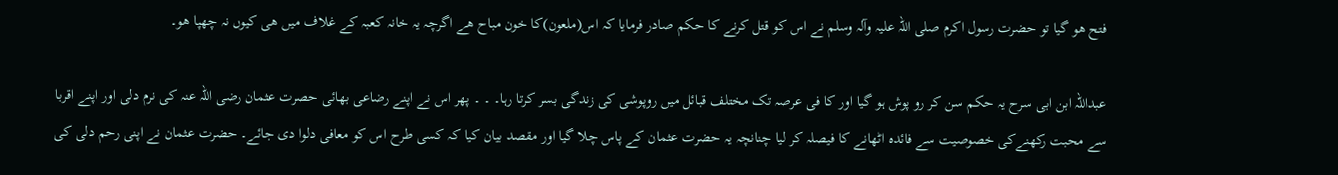فتح ھو گیا تو حضرت رسول اکرم صلی اللہ علیہ وآلہ وسلم نے اس کو قتل کرنے کا حکم صادر فرمایا کہ اس(ملعون)کا خون مباح ھے اگرچہ یہ خانہ کعبہ کے غلاف میں ھی کیوں نہ چھپا ھو۔

عبداللہ ابن ابی سرح یہ حکم سن کر رو پوش ہو گیا اور کا فی عرصہ تک مختلف قبائل میں روپوشی کی زندگی بسر کرتا رہا۔ ۔ ۔ پھر اس نے اپنے رضاعی بھائی حصرت عثمان رضی اللہ عنہ کی نرم دلی اور اپنے اقربا سے محبت رکھنےکی خصوصیت سے فائدہ اٹھانے کا فیصلہ کر لیا چنانچہ یہ حضرت عثمان کے پاس چلا گیا اور مقصد بیان کیا کہ کسی طرح اس کو معافی دلوا دی جائے۔ حضرت عثمان نے اپنی رحم دلی کی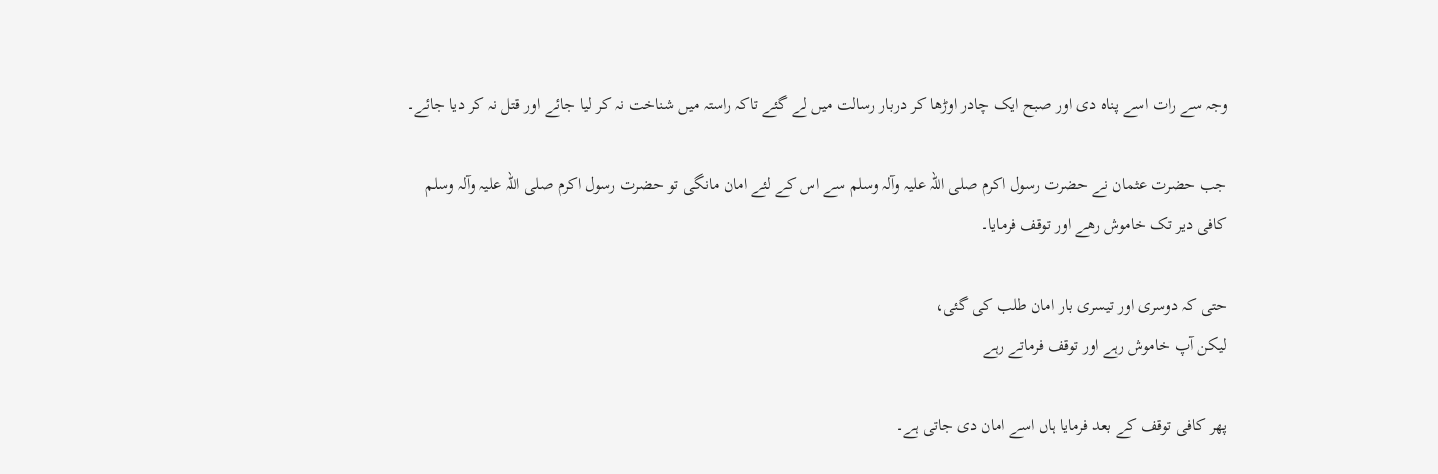وجہ سے رات اسے پناہ دی اور صبح ایک چادر اوڑھا کر دربار رسالت میں لے گئے تاکہ راستہ میں شناخت نہ کر لیا جائے اور قتل نہ کر دیا جائے۔

جب حضرت عثمان نے حضرت رسول اکرم صلی اللہ علیہ وآلہ وسلم سے اس کے لئے امان مانگی تو حضرت رسول اکرم صلی اللہ علیہ وآلہ وسلم کافی دیر تک خاموش رھے اور توقف فرمایا۔

حتی کہ دوسری اور تیسری بار امان طلب کی گئی،
لیکن آپ خاموش رہے اور توقف فرماتے رہے

پھر کافی توقف کے بعد فرمایا ہاں اسے امان دی جاتی ہے۔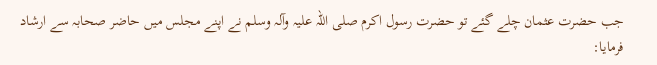جب حضرت عثمان چلے گئے تو حضرت رسول اکرم صلی اللہ علیہ وآلہ وسلم نے اپنے مجلس میں حاضر صحابہ سے ارشاد فرمایا: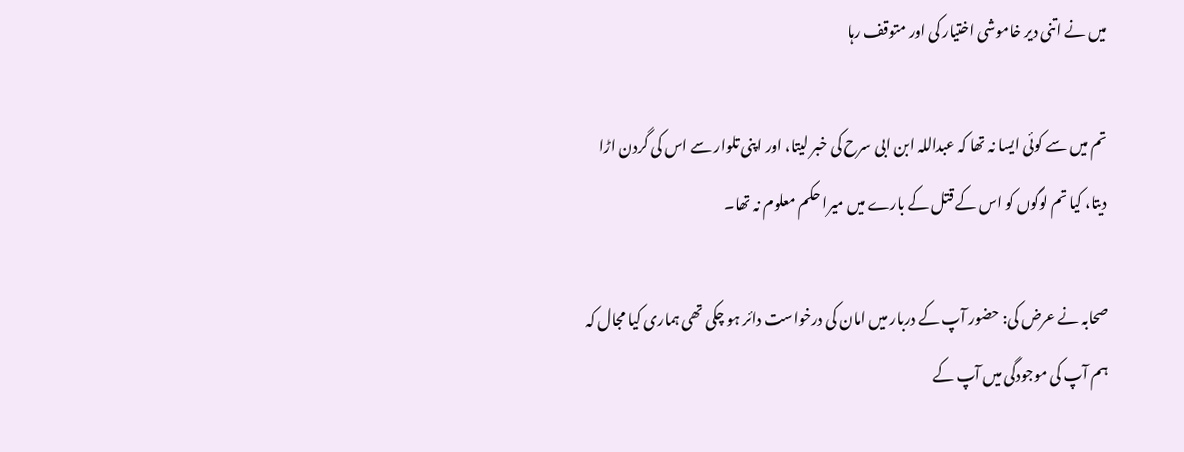میں نے اتنی دیر خاموشی اختیار کی اور متوقف رہا

تم میں سے کوئی ایسا نہ تھا کہ عبداللہ ابن ابی سرح کی خبر لیتا، اور اپنی تلوار سے اس کی گردن اڑا دیتا، کیا تم لوگوں کو اس کے قتل کے بارے میں میرا حکم معلوم نہ تھا۔

صحابہ نے عرض کی: حضور آپ کے دربار میں امان کی درخواست دائر ہو چکی تھی ہماری کیا مجال کہ ہم آپ کی موجودگی میں آپ کے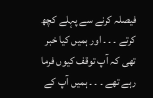فیصلہ کرنے سے پہلے کچھ کرتے ۔ ۔ ۔ اور ہمیں کیا خبر تھی کہ آپ توقف کیوں فرما رہے تھے ۔ ۔ ۔ ہمیں آپ کے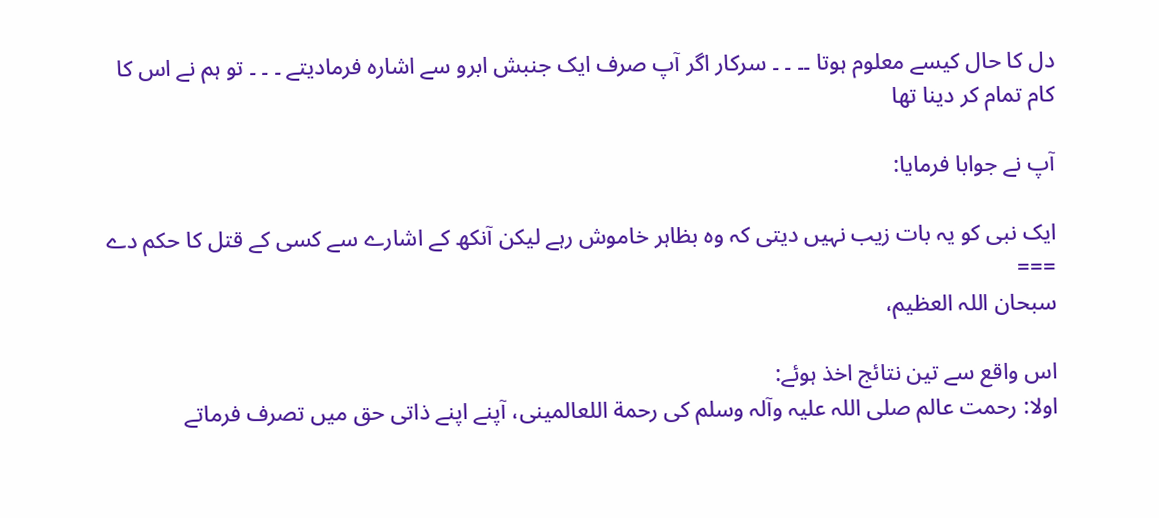دل کا حال کیسے معلوم ہوتا ۔۔ ۔ ۔ سرکار اگر آپ صرف ایک جنبش ابرو سے اشارہ فرمادیتے ۔ ۔ ۔ تو ہم نے اس کا کام تمام کر دینا تھا

آپ نے جوابا فرمایا:

ایک نبی کو یہ بات زیب نہیں دیتی کہ وہ بظاہر خاموش رہے لیکن آنکھ کے اشارے سے کسی کے قتل کا حکم دے
===
سبحان اللہ العظیم،

اس واقع سے تین نتائج اخذ ہوئے:
اولا: رحمت عالم صلی اللہ علیہ وآلہ وسلم کی رحمة اللعالمینی، آپنے اپنے ذاتی حق میں تصرف فرماتے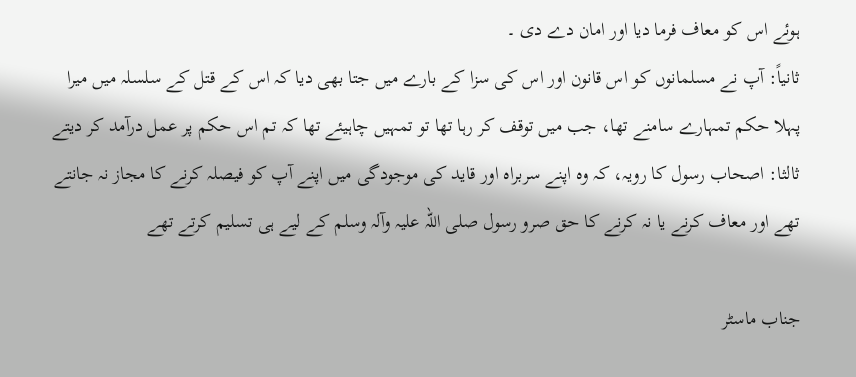ہوئے اس کو معاف فرما دیا اور امان دے دی ۔
ثانیاً: آپ نے مسلمانوں کو اس قانون اور اس کی سزا کے بارے میں جتا بھی دیا کہ اس کے قتل کے سلسلہ میں میرا پہلا حکم تمہارے سامنے تھا، جب میں توقف کر رہا تھا تو تمہیں چاہیئے تھا کہ تم اس حکم پر عمل درآمد کر دیتے
ثالثا: اصحاب رسول کا رویہ، کہ وہ اپنے سربراہ اور قاید کی موجودگی میں اپنے آپ کو فیصلہ کرنے کا مجاز نہ جانتے تھے اور معاف کرنے یا نہ کرنے کا حق صرو رسول صلی اللہ علیہ وآلہ وسلم کے لیے ہی تسلیم کرتے تھے

جناب ماسٹر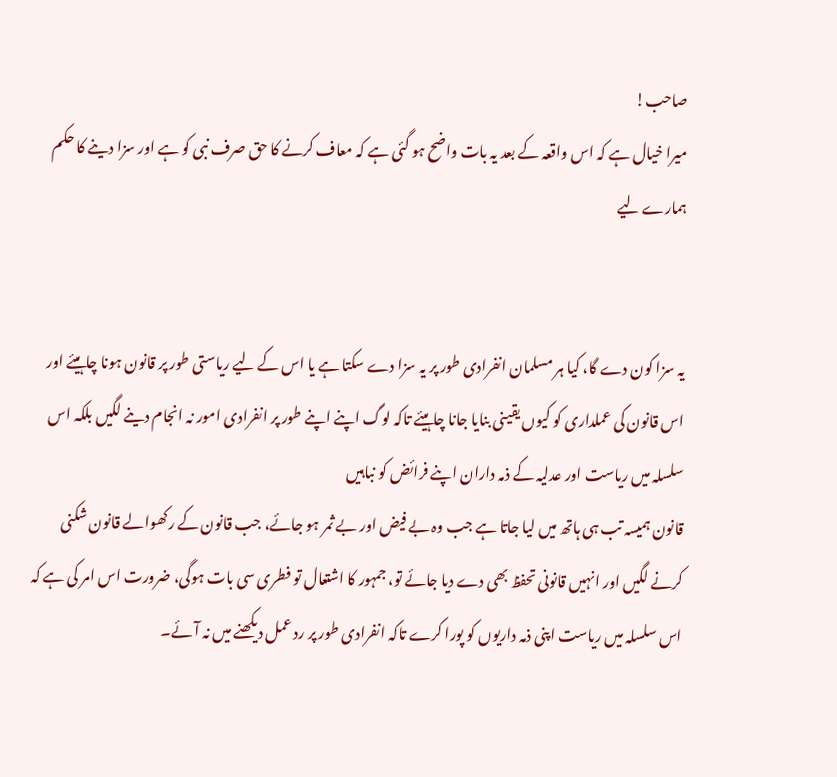صاحب!
میرا خیال ہے کہ اس واقعہ کے بعد یہ بات واضح ہو گئی ہے کہ معاف کرنے کا حق صرف نبی کو ہے اور سزا دینے کا حکم ہمارے لیے


یہ سزا کون دے گا، کیا ہر مسلمان انفرادی طور پر یہ سزا دے سکتا ہے یا اس کے لیے ریاستی طور پر قانون ہونا چاہیئے اور اس قانون کی عملداری کو کیوں یقینی بنایا جانا چاہیئے تاکہ لوگ اپنے اپنے طور پر انفرادی امور نہ انجام دینے لگیں بلکہ اس سلسلہ میں ریاست اور عدلیہ کے ذمہ داران اپنے فرائض کو نباہیں
قانون ہمیسہ تب ہی ہاتھ میں لیا جاتا ہے جب وہ بے فیض اور بے ثمر ہو جائے، جب قانون کے رکھوالے قانون شکنی کرنے لگیں اور انہیں قانونی تحفظ بھی دے دیا جائے تو، جمہور کا اشتعال تو فطری سی بات ہوگی، ضرورت اس امر کی ہے کہ اس سلسلہ میں ریاست اپنی ذمہ داریوں کو پورا کرے تاکہ انفرادی طور پر رد عمل دیکھنے میں نہ آئے۔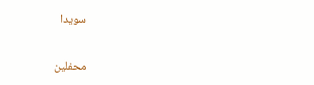سویدا

محفلین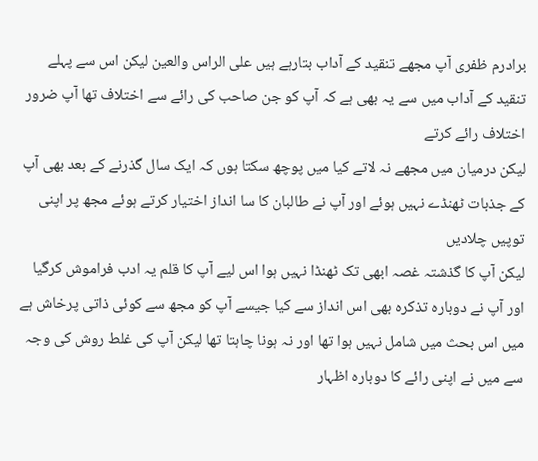برادرم ظفری آپ مجھے تنقید کے آداب بتارہے ہیں علی الراس والعین لیکن اس سے پہلے تنقید کے آداب میں سے یہ بھی ہے کہ آپ کو جن صاحب کی رائے سے اختلاف تھا آپ ضرور اختلاف رائے کرتے
لیکن درمیان میں مجھے نہ لاتے کیا میں پوچھ سکتا ہوں کہ ایک سال گذرنے کے بعد بھی آپ کے جذبات ٹھنڈے نہیں ہوئے اور آپ نے طالبان کا سا انداز اختیار کرتے ہوئے مجھ پر اپنی توپیں چلادیں
لیکن آپ کا گذشتہ غصہ ابھی تک ٹھنڈا نہیں ہوا اس لیے آپ کا قلم یہ ادب فراموش کرگیا اور آپ نے دوبارہ تذکرہ بھی اس انداز سے کیا جیسے آپ کو مجھ سے کوئی ذاتی پرخاش ہے
میں اس بحث میں شامل نہیں ہوا تھا اور نہ ہونا چاہتا تھا لیکن آپ کی غلط روش کی وجہ سے میں نے اپنی رائے کا دوبارہ اظہار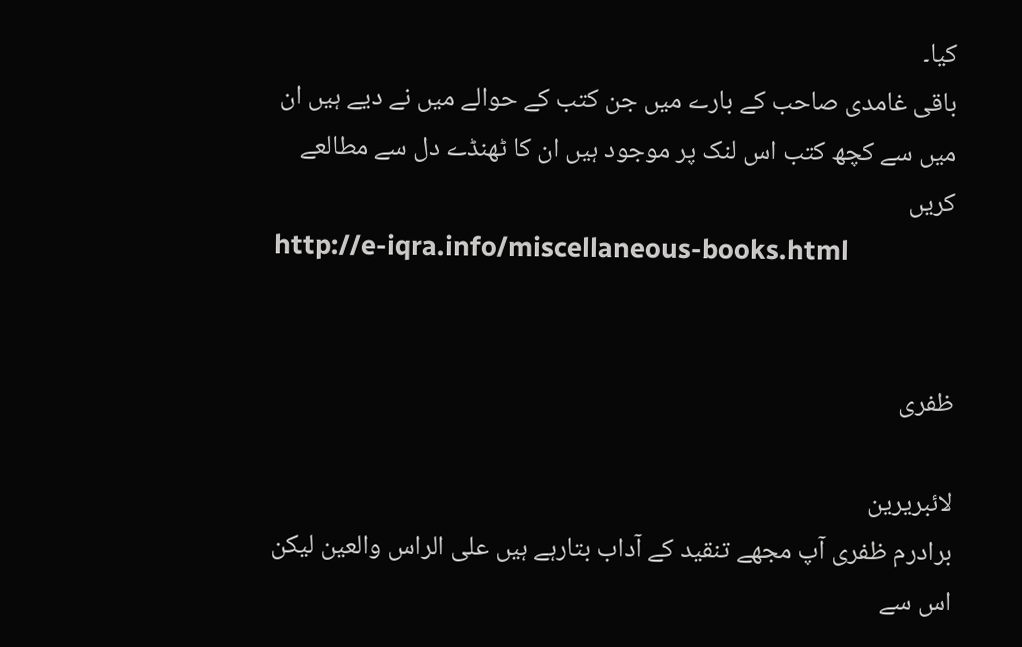کیا۔
باقی غامدی صاحب کے بارے میں جن کتب کے حوالے میں نے دیے ہیں ان میں سے کچھ کتب اس لنک پر موجود ہیں ان کا ٹھنڈے دل سے مطالعے کریں
http://e-iqra.info/miscellaneous-books.html


ظفری

لائبریرین
برادرم ظفری آپ مجھے تنقید کے آداب بتارہے ہیں علی الراس والعین لیکن اس سے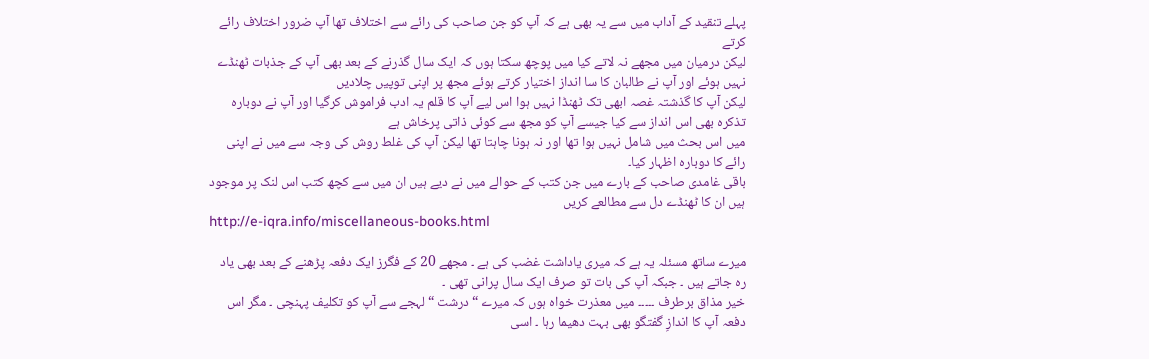پہلے تنقید کے آداب میں سے یہ بھی ہے کہ آپ کو جن صاحب کی رائے سے اختلاف تھا آپ ضرور اختلاف رائے کرتے
لیکن درمیان میں مجھے نہ لاتے کیا میں پوچھ سکتا ہوں کہ ایک سال گذرنے کے بعد بھی آپ کے جذبات ٹھنڈے نہیں ہوئے اور آپ نے طالبان کا سا انداز اختیار کرتے ہوئے مجھ پر اپنی توپیں چلادیں
لیکن آپ کا گذشتہ غصہ ابھی تک ٹھنڈا نہیں ہوا اس لیے آپ کا قلم یہ ادب فراموش کرگیا اور آپ نے دوبارہ تذکرہ بھی اس انداز سے کیا جیسے آپ کو مجھ سے کوئی ذاتی پرخاش ہے
میں اس بحث میں شامل نہیں ہوا تھا اور نہ ہونا چاہتا تھا لیکن آپ کی غلط روش کی وجہ سے میں نے اپنی رائے کا دوبارہ اظہار کیا۔
باقی غامدی صاحب کے بارے میں جن کتب کے حوالے میں نے دیے ہیں ان میں سے کچھ کتب اس لنک پر موجود ہیں ان کا ٹھنڈے دل سے مطالعے کریں
http://e-iqra.info/miscellaneous-books.html

میرے ساتھ مسئلہ یہ ہے کہ میری یاداشت غضب کی ہے ۔ مجھے 20 کے فگرز ایک دفعہ پڑھنے کے بعد بھی یاد رہ جاتے ہیں ۔ جبکہ آپ کی بات تو صرف ایک سال پرانی تھی ۔
خیر مذاق برطرف ۔۔۔۔۔ میں معذرت خواہ ہوں کہ میرے “ درشت “ لہجے سے آپ کو تکلیف پہنچی ۔ مگر اس دفعہ آپ کا اندازِ گفتگو بھی بہت دھیما رہا ۔ اسی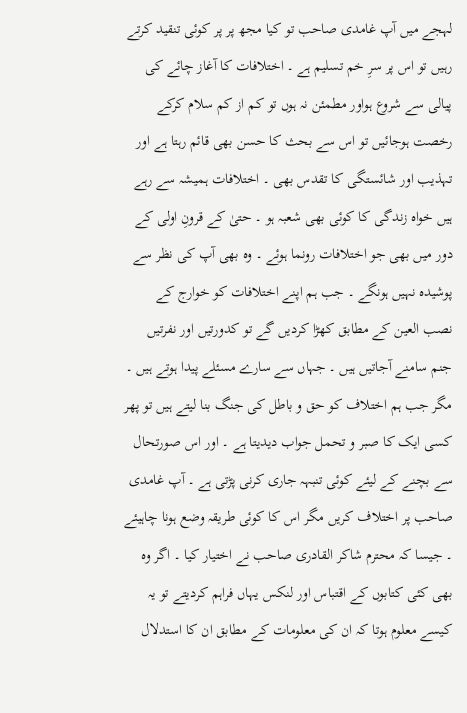لہجے میں آپ غامدی صاحب تو کیا مجھ پر پر کوئی تنقید کرتے رہیں تو اس پر سرِ خم تسلیم ہے ۔ اختلافات کا آغاز چائے کی پیالی سے شروع ہواور مطمئن نہ ہوں تو کم از کم سلام کرکے رخصت ہوجائیں تو اس سے بحث کا حسن بھی قائم رہتا ہے اور تہذیب اور شائستگی کا تقدس بھی ۔ اختلافات ہمیشہ سے رہے ہیں خواہ زندگی کا کوئی بھی شعبہ ہو ۔ حتیٰ کے قرونِ اولی کے دور میں بھی جو اختلافات رونما ہوئے ۔ وہ بھی آپ کی نظر سے پوشیدہ نہیں ہونگے ۔ جب ہم اپنے اختلافات کو خوارج کے نصب العین کے مطابق کھڑا کردیں گے تو کدورتیں اور نفرتیں جنم سامنے آجاتیں ہیں ۔ جہاں سے سارے مسئلے پیدا ہوتے ہیں ۔ مگر جب ہم اختلاف کو حق و باطل کی جنگ بنا لیتے ہیں تو پھر کسی ایک کا صبر و تحمل جواب دیدیتا ہے ۔ اور اس صورتحال سے بچنے کے لیئے کوئی تنبہہ جاری کرنی پڑتی ہے ۔ آپ غامدی صاحب پر اختلاف کریں مگر اس کا کوئی طریقہ وضع ہونا چاہیئے ۔ جیسا کہ محترم شاکر القادری صاحب نے اختیار کیا ۔ اگر وہ بھی کئی کتابوں کے اقتباس اور لنکس یہاں فراہم کردیتے تو یہ کیسے معلوم ہوتا کہ ان کی معلومات کے مطابق ان کا استدلال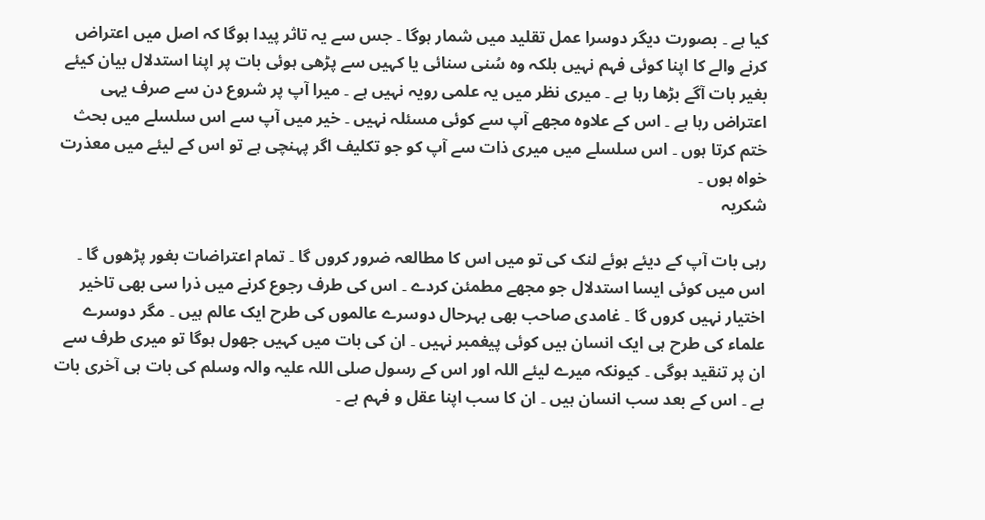کیا ہے ۔ بصورت دیگر دوسرا عمل تقلید میں شمار ہوگا ۔ جس سے یہ تاثر پیدا ہوگا کہ اصل میں اعتراض کرنے والے کا اپنا کوئی فہم نہیں بلکہ وہ سُنی سنائی یا کہیں سے پڑھی ہوئی بات پر اپنا استدلال بیان کیئے بغیر بات آگے بڑھا رہا ہے ۔ میری نظر میں یہ علمی رویہ نہیں ہے ۔ میرا آپ پر شروع دن سے صرف یہی اعتراض رہا ہے ۔ اس کے علاوہ مجھے آپ سے کوئی مسئلہ نہیں ۔ خیر میں آپ سے اس سلسلے میں بحث ختم کرتا ہوں ۔ اس سلسلے میں میری ذات سے آپ کو جو تکلیف اگر پہنچی ہے تو اس کے لیئے میں معذرت خواہ ہوں ۔
شکریہ

رہی بات آپ کے دیئے ہوئے لنک کی تو میں اس کا مطالعہ ضرور کروں گا ۔ تمام اعتراضات بغور پڑھوں گا ۔ اس میں کوئی ایسا استدلال جو مجھے مطمئن کردے ۔ اس کی طرف رجوع کرنے میں ذرا سی بھی تاخیر اختیار نہیں کروں گا ۔ غامدی صاحب بھی بہرحال دوسرے عالموں کی طرح ایک عالم ہیں ۔ مگر دوسرے علماء کی طرح ہی ایک انسان ہیں کوئی پیغمبر نہیں ۔ ان کی بات میں کہیں جھول ہوگا تو میری طرف سے ان پر تنقید ہوگی ۔ کیونکہ میرے لیئے اللہ اور اس کے رسول صلی اللہ علیہ والہ وسلم کی بات ہی آخری بات ہے ۔ اس کے بعد سب انسان ہیں ۔ ان کا سب اپنا عقل و فہم ہے ۔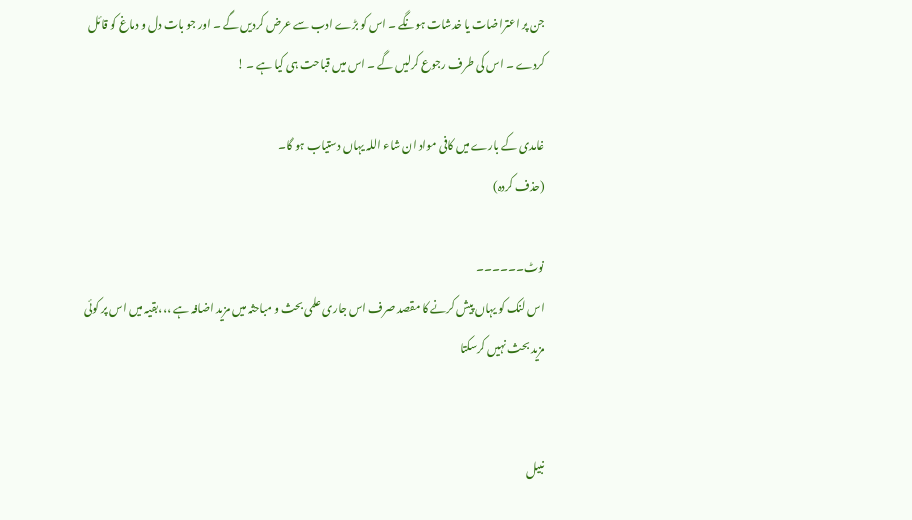جن پر اعتراضات یا خدشات ہونگے ۔ اس کو بڑے ادب سے عرض کردیں گے ۔ اور جو بات دل و دماغ کو قائل کردے ۔ اس کی طرف رجوع کرلیں گے ۔ اس میں قباحت ہی کیا ہے ۔ !

غامدی کے بارے میں کافی مواد ان شاء اللہ یہاں دستیاب ہو گا۔
(حذف کردہ)

نوٹ۔۔۔۔۔۔
اس لنک کو یہاں پیش کرنے کا مقصد صرف اس جاری علمی بحث و مباحثہ میں مزید اضافہ ہے ،،،بقیہ میں اس پر کوئی مزید بحث نہیں کرسکتا


نبیل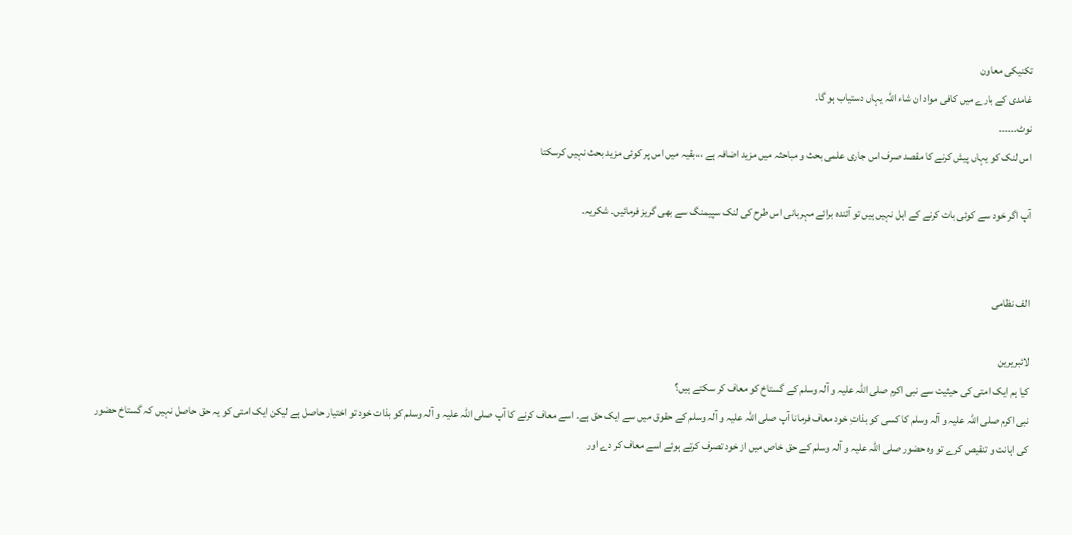تکنیکی معاون
غامدی کے بارے میں کافی مواد ان شاء اللہ یہاں دستیاب ہو گا۔
نوٹ۔۔۔۔۔۔
اس لنک کو یہاں پیش کرنے کا مقصد صرف اس جاری علمی بحث و مباحثہ میں مزید اضافہ ہے ،،،بقیہ میں اس پر کوئی مزید بحث نہیں کرسکتا

آپ اگر خود سے کوئی بات کرنے کے اہل نہیں ہیں تو آئندہ برائے مہربانی اس طرح کی لنک سپیمنگ سے بھی گریز فرمائیں۔ شکریہ۔


الف نظامی

لائبریرین
کیا ہم ایک امتی کی حیثیت سے نبی اکرم صلی اللہ علیہ و آلہ وسلم کے گستاخ کو معاف کر سکتے ہیں؟
نبی اکرم صلی اللہ علیہ و آلہ وسلم کا کسی کو بذاتِ خود معاف فرمانا آپ صلی اللہ علیہ و آلہ وسلم کے حقوق میں سے ایک حق ہے۔ اسے معاف کرنے کا آپ صلی اللہ علیہ و آلہ وسلم کو بذات خود تو اختیار حاصل ہے لیکن ایک امتی کو یہ حق حاصل نہیں کہ گستاخ حضور کی اہانت و تنقیص کرے تو وہ حضور صلی اللہ علیہ و آلہ وسلم کے حق خاص میں از خود تصرف کرتے ہوئے اسے معاف کر دے اور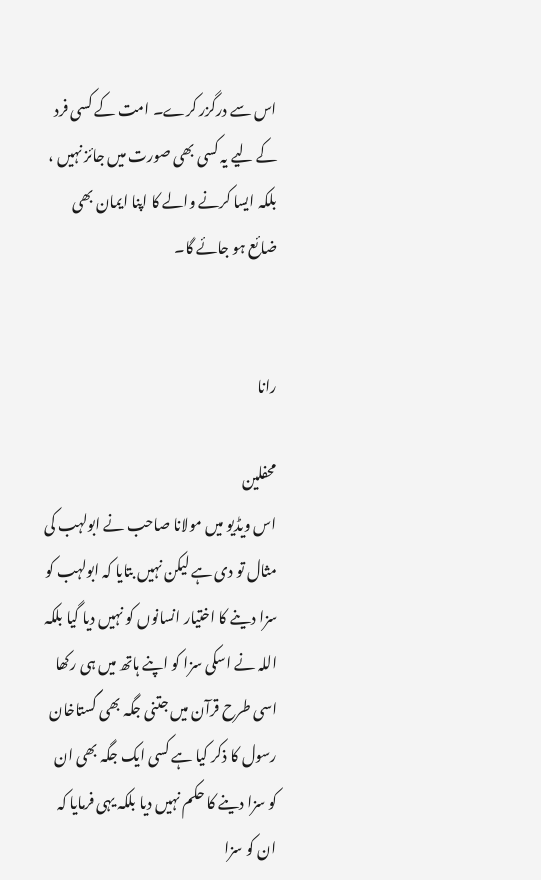اس سے درگزر کرے۔ امت کے کسی فرد کے لیے یہ کسی بھی صورت میں جائز نہیں ، بلکہ ایسا کرنے والے کا اپنا ایمان بھی ضائع ہو جائے گا۔


رانا

محفلین
اس ویڈیو میں مولانا صاحب نے ابولہب کی مثال تو دی ہے لیکن نہیں بتایا کہ ابولہب کو سزا دینے کا اختیار انسانوں کو نہیں دیا گیا بلکہ اللہ نے اسکی سزا کو اپنے ہاتھ میں ہی رکھا اسی طرح قرآن میں جتنی جگہ بھی گستاخان رسول کا ذکر کیا ہے کسی ایک جگہ بھی ان کو سزا دینے کا حکم نہیں دیا بلکہ یہی فرمایا کہ ان کو سزا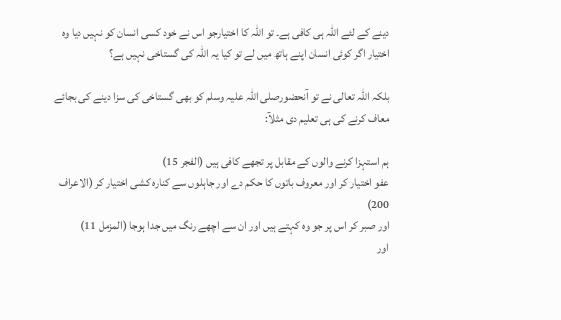دینے کے لئے اللہ ہی کافی ہے۔ تو اللہ کا اختیارجو اس نے خود کسی انسان کو نہیں دیا وہ اختیار اگر کوئی انسان اپنے ہاتھ میں لے تو کیا یہ اللہ کی گستاخی نہیں ہے؟

بلکہ اللہ تعالی نے تو آنحضورصلی اللہ علیہ وسلم کو بھی گستاخی کی سزا دینے کی بجائے معاف کرنے کی ہی تعلیم دی مثلآ:

ہم استہزا کرنے والوں کے مقابل پر تجھے کافی ہیں (الفجر 15)
عفو اختیار کر اور معروف باتوں کا حکم دے اور جاہلوں سے کنارہ کشی اختیار کر (الاعراف 200)
اور صبر کر اس پر جو وہ کہتے ہیں اور ان سے اچھے رنگ میں جدا ہوجا (المزمل 11)
اور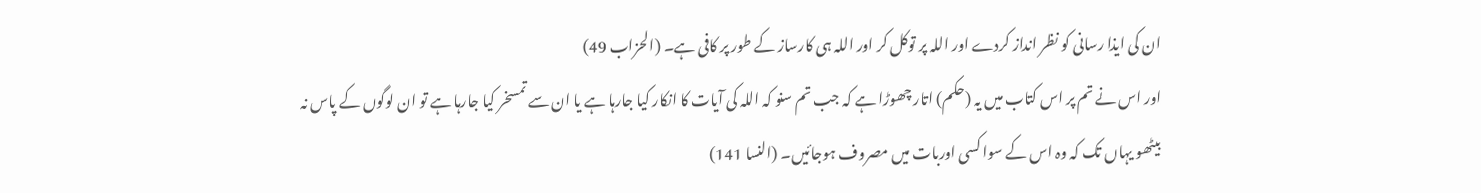ان کی ایذا رسانی کو نظر انداز کردے اور اللہ پر توکل کر اور اللہ ہی کارساز کے طور پر کافی ہے۔ (الحزاب 49)
اور اس نے تم پر اس کتاب میں یہ (حکم) اتار چھوڑا ہے کہ جب تم سنو کہ اللہ کی آیات کا انکار کیا جارہا ہے یا ان سے تمسخر کیا جارہا ہے تو ان لوگوں کے پاس نہ بیٹھو یہاں تک کہ وہ اس کے سوا کسی اوربات میں مصروف ہوجائیں۔ (النسا 141)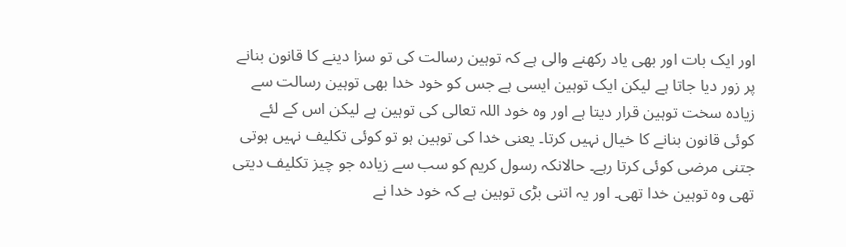اور ایک بات اور بھی یاد رکھنے والی ہے کہ توہین رسالت کی تو سزا دینے کا قانون بنانے پر زور دیا جاتا ہے لیکن ایک توہین ایسی ہے جس کو خود خدا بھی توہین رسالت سے زیادہ سخت توہین قرار دیتا ہے اور وہ خود اللہ تعالی کی توہین ہے لیکن اس کے لئے کوئی قانون بنانے کا خیال نہیں کرتا۔ یعنی خدا کی توہین ہو تو کوئی تکلیف نہیں ہوتی جتنی مرضی کوئی کرتا رہے۔ حالانکہ رسول کریم کو سب سے زیادہ جو چیز تکلیف دیتی تھی وہ توہین خدا تھی۔ اور یہ اتنی بڑی توہین ہے کہ خود خدا نے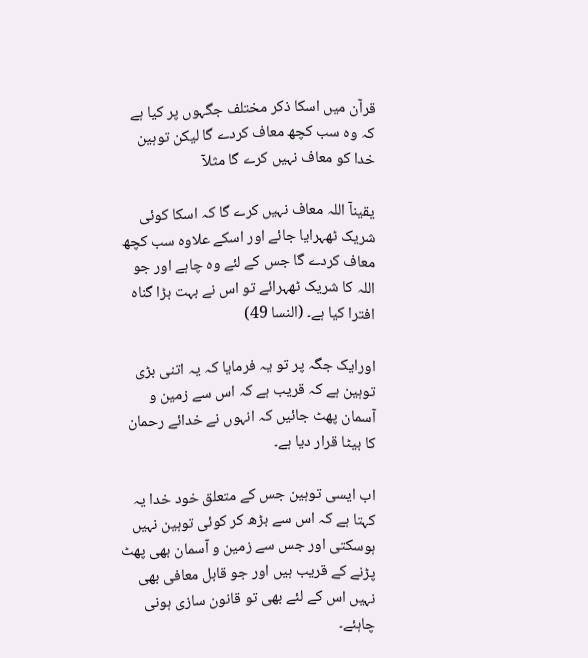قرآن میں اسکا ذکر مختلف جگہوں پر کیا ہے کہ وہ سب کچھ معاف کردے گا لیکن توہین خدا کو معاف نہیں کرے گا مثلآ

یقینآ اللہ معاف نہیں کرے گا کہ اسکا کوئی شریک ٹھہرایا جائے اور اسکے علاوہ سب کچھ معاف کردے گا جس کے لئے وہ چاہے اور جو اللہ کا شریک ٹھہرائے تو اس نے بہت بڑا گناہ افترا کیا ہے۔ (النسا 49)

اورایک جگہ پر تو یہ فرمایا کہ یہ اتنی بڑی توہین ہے کہ قریب ہے کہ اس سے زمین و آسمان پھٹ جائیں کہ انہوں نے خدائے رحمان کا بیٹا قرار دیا ہے۔

اب ایسی توہین جس کے متعلق خود خدا یہ کہتا ہے کہ اس سے بڑھ کر کوئی توہین نہیں ہوسکتی اور جس سے زمین و آسمان بھی پھٹ پڑنے کے قریب ہیں اور جو قابل معافی بھی نہیں اس کے لئے بھی تو قانون سازی ہونی چاہئے۔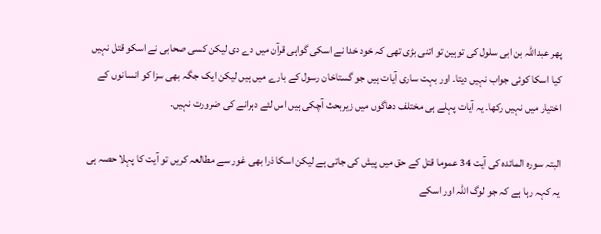پھر عبداللہ بن ابی سلول کی توہین تو اتنی بڑی تھی کہ خود خدا نے اسکی گواہی قرآن میں دے دی لیکن کسی صحابی نے اسکو قتل نہیں کیا اسکا کوئی جواب نہیں دیتا۔ اور بہت ساری آیات ہیں جو گستاخان رسول کے بارے میں ہیں لیکن ایک جگہ بھی سزا کو انسانوں کے اختیار میں نہیں رکھا۔ یہ آیات پہلے ہی مختلف دھاگوں میں زیربحث آچکی ہیں اس لئے دہرانے کی ضرورت نہیں۔

البتہ سورہ المائدہ کی آیت 34 عموما قتل کے حق میں پیش کی جاتی ہے لیکن اسکا ذرا بھی غور سے مطالعہ کریں تو آیت کا پہلا حصہ ہی یہ کہہ رہا ہے کہ جو لوگ اللہ اور اسکے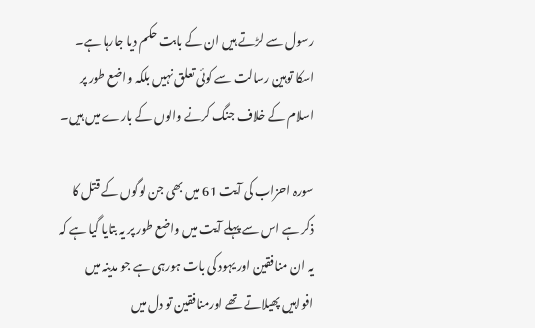رسول سے لڑتے ہیں ان کے بابت حکم دیا جارہا ہے۔ اسکا توہین رسالت سے کوئی تعلق نہیں بلکہ واضع طور پر اسلام کے خلاف جنگ کرنے والوں کے بارے میں ہیں۔

سورہ احزاب کی آیت 61 میں بھی جن لوگوں کے قتل کا ذکر ہے اس سے پہلے آیت میں واضع طور پر یہ بتایا گیا ہے کہ یہ ان منافقین اور یہود کی بات ہورہی ہے جو مدینہ میں افواہیں پھیلاتے تھے اورمنافقین تو دل میں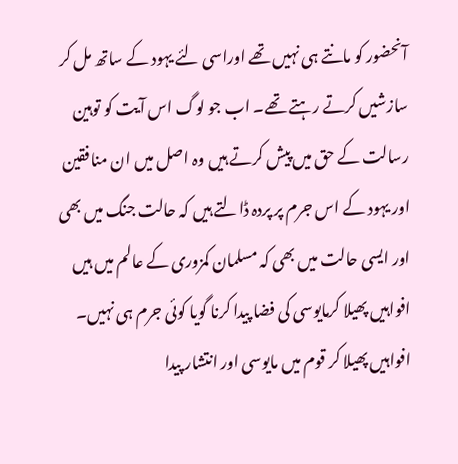آنحضور کو مانتے ہی نہیں تھے اوراسی لئے یہود کے ساتھ مل کر سازشیں کرتے رہتے تھے۔ اب جو لوگ اس آیت کو توہین رسالت کے حق میں پیش کرتے ہیں وہ اصل میں ان منافقین اور یہود کے اس جرم پر پردہ ڈالتے ہیں کہ حالت جنگ میں بھی اور ایسی حالت میں بھی کہ مسلمان کمزوری کے عالم میں ہیں افواہیں پھیلا کرمایوسی کی فضا پیدا کرنا گویا کوئی جرم ہی نہیں۔ افواہیں پھیلا کر قوم میں مایوسی اور انتشار پیدا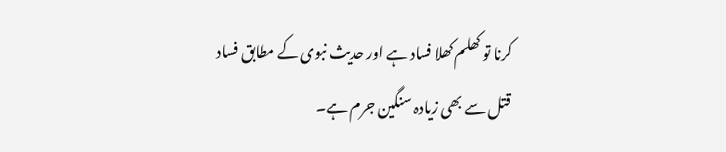کرنا تو کھلم کھلا فساد ہے اور حدیث نبوی کے مطابق فساد قتل سے بھی زیادہ سنگین جرم ہے۔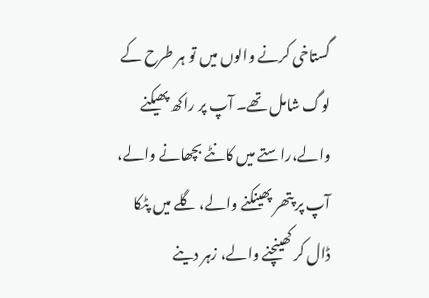گستاخی کرنے والوں میں تو ہر طرح کے لوگ شامل تھے۔ آپ پر راکھ پھیکنے والے،راستے میں کانٹے بچھانے والے، آپ پر پتھر پھینکنے والے، گلے میں پٹکا ڈال کر کھینچنے والے، زہر دینے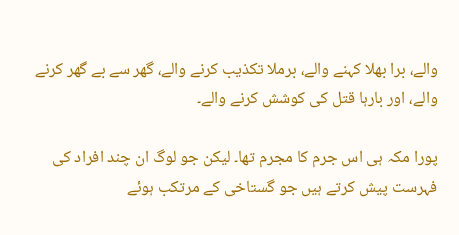والے، برا بھلا کہنے والے، برملا تکذیب کرنے والے، گھر سے بے گھر کرنے والے، اور بارہا قتل کی کوشش کرنے والے۔

پورا مکہ ہی اس جرم کا مجرم تھا۔ لیکن جو لوگ ان چند افراد کی فہرست پیش کرتے ہیں جو گستاخی کے مرتکب ہوئے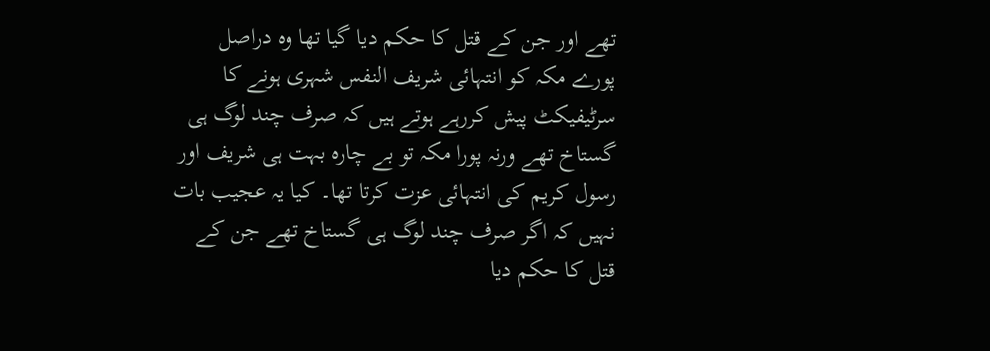تھے اور جن کے قتل کا حکم دیا گیا تھا وہ دراصل پورے مکہ کو انتہائی شریف النفس شہری ہونے کا سرٹیفیکٹ پیش کررہے ہوتے ہیں کہ صرف چند لوگ ہی گستاخ تھے ورنہ پورا مکہ تو بے چارہ بہت ہی شریف اور رسول کریم کی انتہائی عزت کرتا تھا۔ کیا یہ عجیب بات نہیں کہ اگر صرف چند لوگ ہی گستاخ تھے جن کے قتل کا حکم دیا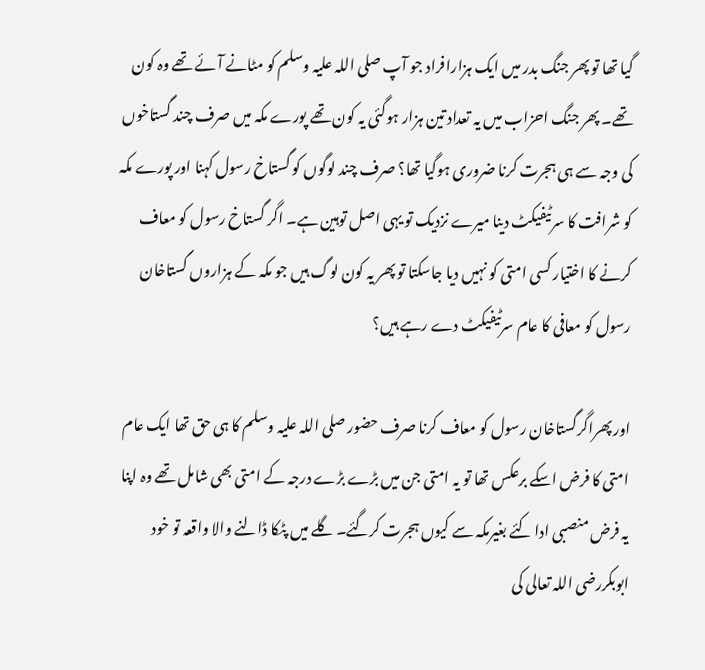گیا تھا تو پھر جنگ بدر میں ایک ہزارافراد جو آپ صلی اللہ علیہ وسلم کو مٹانے آئے تھے وہ کون تھے۔ پھر جنگ احزاب میں یہ تعداد تین ہزار ہوگئی یہ کون تھے پورے مکہ میں صرف چند گستاخوں کی وجہ سے ہی ہجرت کرنا ضروری ہوگیا تھا؟ صرف چند لوگوں کو گستاخ رسول کہنا اور پورے مکہ کو شرافت کا سرٹیفیکٹ دینا میرے نزدیک تو یہی اصل توہین ہے۔ اگر گستاخ رسول کو معاف کرنے کا اختیار کسی امتی کو نہیں دیا جاسکتا تو پھر یہ کون لوگ ہیں جو مکہ کے ہزاروں گستاخان رسول کو معافی کا عام سرٹیفیکٹ دے رہے ہیں؟

اور پھراگرگستاخان رسول کو معاف کرنا صرف حضور صلی اللہ علیہ وسلم کا ہی حق تھا ایک عام امتی کا فرض اسکے برعکس تھا تو یہ امتی جن میں بڑے بڑے درجہ کے امتی بھی شامل تھے وہ اپنا یہ فرض منصبی ادا کئے بغیرمکہ سے کیوں ہجرت کرگئے۔ گلے میں پٹکا ڈالنے والا واقعہ تو خود ابوبکررضی اللہ تعالی کی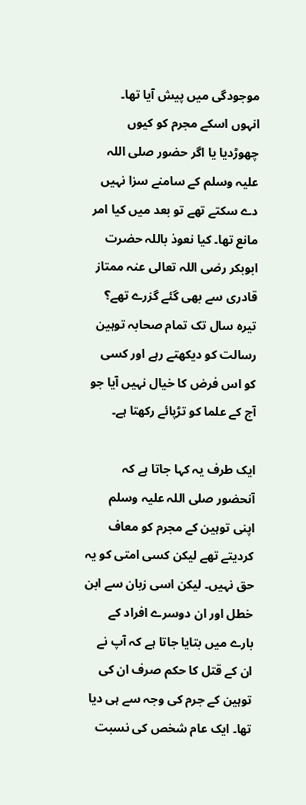موجودگی میں پیش آیا تھا۔ انہوں اسکے مجرم کو کیوں چھوڑدیا یا اگر حضور صلی اللہ علیہ وسلم کے سامنے سزا نہیں دے سکتے تھے تو بعد میں کیا امر مانع تھا۔ کیا نعوذ باللہ حضرت ابوبکر رضی اللہ تعالی عنہ ممتاز قادری سے بھی گئے گزرے تھے؟ تیرہ سال تک تمام صحابہ توہین رسالت کو دیکھتے رہے اور کسی کو اس فرض کا خیال نہیں آیا جو آج کے علما کو تڑپائے رکھتا ہے۔

ایک طرف یہ کہا جاتا ہے کہ آنحضور صلی اللہ علیہ وسلم اپنی توہین کے مجرم کو معاف کردیتے تھے لیکن کسی امتی کو یہ حق نہیں۔ لیکن اسی زبان سے ابن خطل اور ان دوسرے افراد کے بارے میں بتایا جاتا ہے کہ آپ نے ان کے قتل کا حکم صرف ان کی توہین کے جرم کی وجہ سے ہی دیا تھا۔ ایک عام شخص کی نسبت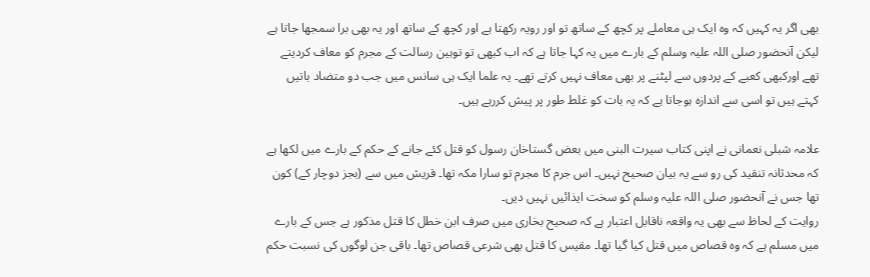بھی اگر یہ کہیں کہ وہ ایک ہی معاملے پر کچھ کے ساتھ تو اور رویہ رکھتا ہے اور کچھ کے ساتھ اور یہ بھی برا سمجھا جاتا ہے لیکن آنحضور صلی اللہ علیہ وسلم کے بارے میں یہ کہا جاتا ہے کہ اب کبھی تو توہین رسالت کے مجرم کو معاف کردیتے تھے اورکبھی کعبے کے پردوں سے لپٹنے پر بھی معاف نہیں کرتے تھے۔ یہ علما ایک ہی سانس میں جب دو متضاد باتیں کہتے ہیں تو اسی سے اندازہ ہوجاتا ہے کہ یہ بات کو غلط طور پر پیش کررہے ہیں۔

علامہ شبلی نعمانی نے اپنی کتاب سیرت البنی میں بعض گستاخان رسول کو قتل کئے جانے کے حکم کے بارے میں لکھا ہے کہ محدثانہ تنقید کی رو سے یہ بیان صحیح نہیں۔ اس جرم کا مجرم تو سارا مکہ تھا۔ قریش میں سے (بجز دوچار کے) کون تھا جس نے آنحضور صلی اللہ علیہ وسلم کو سخت ایذائیں نہیں دیں۔
روایت کے لحاظ سے بھی یہ واقعہ ناقابل اعتبار ہے کہ صحیح بخاری میں صرف ابن خطل کا قتل مذکور ہے جس کے بارے میں مسلم ہے کہ وہ قصاص میں قتل کیا گیا تھا۔ مقیس کا قتل بھی شرعی قصاص تھا۔ باقی جن لوگوں کی نسبت حکم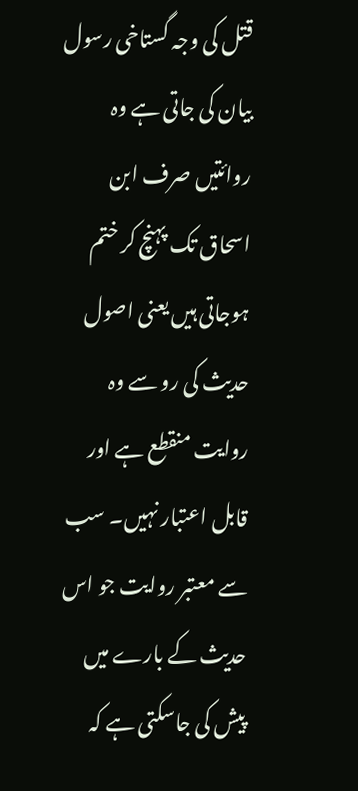قتل کی وجہ گستاخی رسول بیان کی جاتی ہے وہ روائتیں صرف ابن اسحاق تک پہنچ کر ختم ہوجاتی ہیں یعنی اصول حدیث کی رو سے وہ روایت منقطع ہے اور قابل اعتبار نہیں۔ سب سے معتبر روایت جو اس حدیث کے بارے میں پیش کی جاسکتی ہے کہ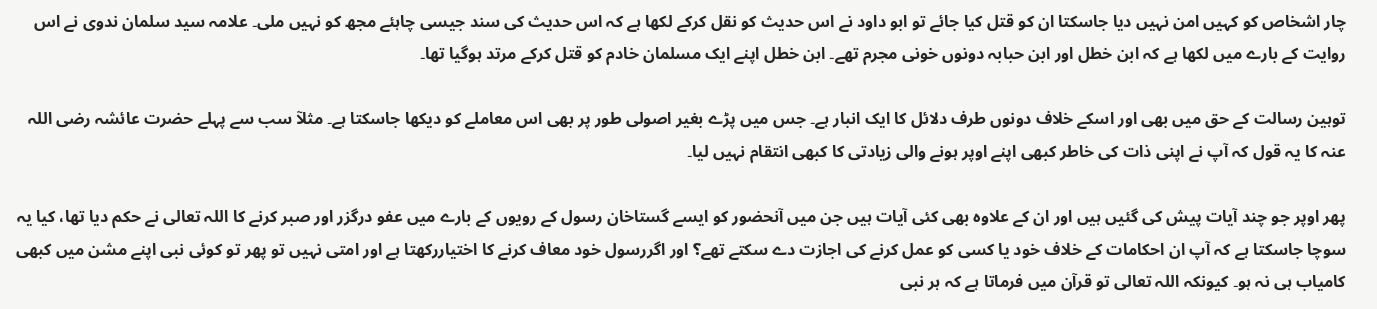چار اشخاص کو کہیں امن نہیں دیا جاسکتا ان کو قتل کیا جائے تو ابو داود نے اس حدیث کو نقل کرکے لکھا ہے کہ اس حدیث کی سند جیسی چاہئے مجھ کو نہیں ملی۔ علامہ سید سلمان ندوی نے اس روایت کے بارے میں لکھا ہے کہ ابن خطل اور ابن حبابہ دونوں خونی مجرم تھے۔ ابن خطل اپنے ایک مسلمان خادم کو قتل کرکے مرتد ہوگیا تھا۔

توہین رسالت کے حق میں بھی اور اسکے خلاف دونوں طرف دلائل کا ایک انبار ہے۔ جس میں پڑے بغیر اصولی طور پر بھی اس معاملے کو دیکھا جاسکتا ہے۔ مثلآ سب سے پہلے حضرت عائشہ رضی اللہ عنہ کا یہ قول کہ آپ نے اپنی ذات کی خاطر کبھی اپنے اوپر ہونے والی زیادتی کا کبھی انتقام نہیں لیا۔

پھر اوپر جو چند آیات پیش کی گئیں ہیں اور ان کے علاوہ بھی کئی آیات ہیں جن میں آنحضور کو ایسے گستاخان رسول کے رویوں کے بارے میں عفو درگزر اور صبر کرنے کا اللہ تعالی نے حکم دیا تھا، کیا یہ سوچا جاسکتا ہے کہ آپ ان احکامات کے خلاف خود یا کسی کو عمل کرنے کی اجازت دے سکتے تھے؟ اور اگررسول خود معاف کرنے کا اختیاررکھتا ہے اور امتی نہیں تو پھر تو کوئی نبی اپنے مشن میں کبھی کامیاب ہی نہ ہو۔ کیونکہ اللہ تعالی تو قرآن میں فرماتا ہے کہ ہر نبی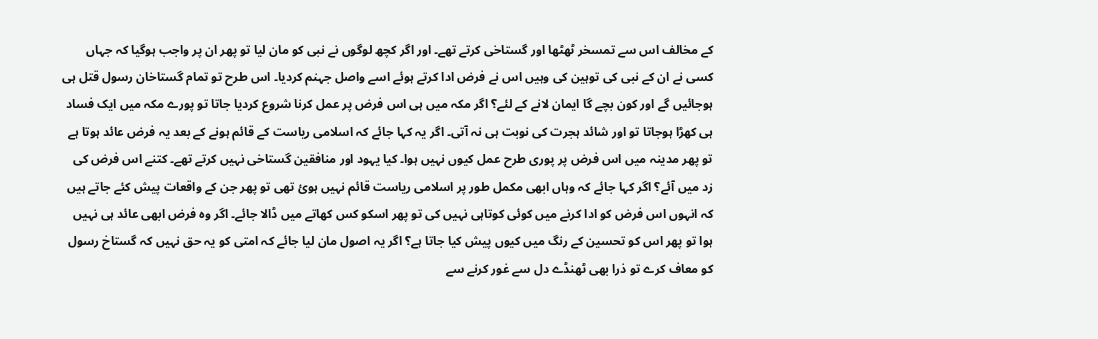کے مخالف اس سے تمسخر ٹھٹھا اور گستاخی کرتے تھے۔ اور اگر کچھ لوگوں نے نبی کو مان لیا تو پھر ان پر واجب ہوگیا کہ جہاں کسی نے ان کے نبی کی توہین کی وہیں اس نے فرض ادا کرتے ہوئے اسے واصل جہنم کردیا۔ اس طرح تو تمام گستاخان رسول قتل ہی ہوجائیں گے اور کون بچے گا ایمان لانے کے لئے؟ اگر مکہ میں ہی اس فرض پر عمل کرنا شروع کردیا جاتا تو پورے مکہ میں ایک فساد ہی کھڑا ہوجاتا تو اور شائد ہجرت کی نوبت ہی نہ آتی۔ اگر یہ کہا جائے کہ اسلامی ریاست کے قائم ہونے کے بعد یہ فرض عائد ہوتا ہے تو پھر مدینہ میں اس فرض پر پوری طرح عمل کیوں نہیں ہوا۔ کیا یہود اور منافقین گستاخی نہیں کرتے تھے۔ کتنے اس فرض کی زد میں آئے؟ اگر کہا جائے کہ وہاں ابھی مکمل طور پر اسلامی ریاست قائم نہیں ہوئ تھی تو پھر جن کے واقعات پیش کئے جاتے ہیں کہ انہوں اس فرض کو ادا کرنے میں کوئی کوتاہی نہیں کی تو پھر اسکو کس کھاتے میں ڈالا جائے۔ اگر وہ فرض ابھی عائد ہی نہیں ہوا تو پھر اس کو تحسین کے رنگ میں کیوں پیش کیا جاتا ہے؟ اگر یہ اصول مان لیا جائے کہ امتی کو یہ حق نہیں کہ گستاخ رسول کو معاف کرے تو ذرا بھی ٹھنڈے دل سے غور کرنے سے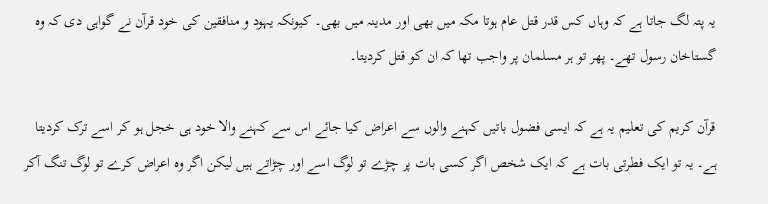یہ پتہ لگ جاتا ہے کہ وہاں کس قدر قتل عام ہوتا مکہ میں بھی اور مدینہ میں بھی۔ کیونکہ یہود و منافقین کی خود قرآن نے گواہی دی کہ وہ گستاخان رسول تھے۔ پھر تو ہر مسلمان پر واجب تھا کہ ان کو قتل کردیتا۔

قرآن کریم کی تعلیم یہ ہے کہ ایسی فضول باتیں کہنے والوں سے اعراض کیا جائے اس سے کہنے والا خود ہی خجل ہو کر اسے ترک کردیتا ہے۔ یہ تو ایک فطرتی بات ہے کہ ایک شخص اگر کسی بات پر چڑے تو لوگ اسے اور چڑاتے ہیں لیکن اگر وہ اعراض کرے تو لوگ تنگ آکر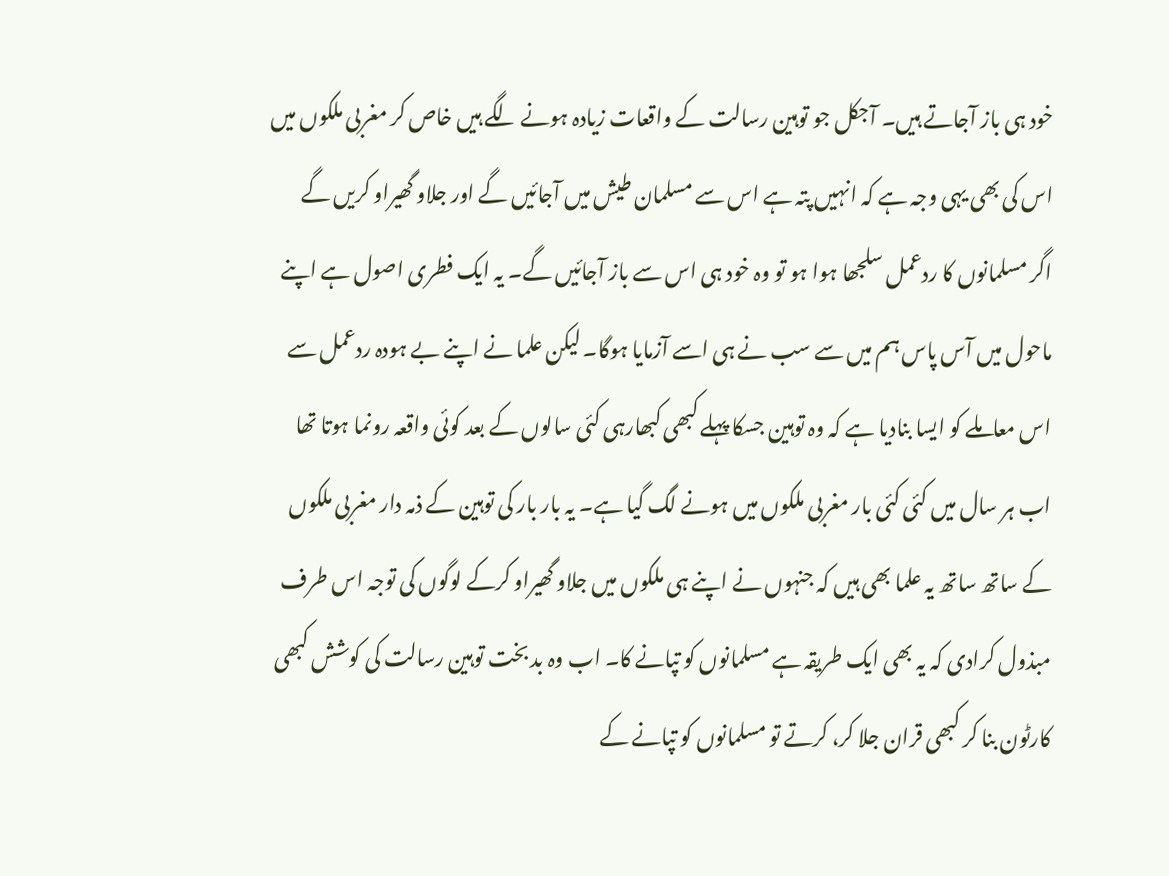خود ہی باز آجاتے ہیں۔ آجکل جو توہین رسالت کے واقعات زیادہ ہونے لگے ہیں خاص کر مغربی ملکوں میں اس کی بھی یہی وجہ ہے کہ انہیں پتہ ہے اس سے مسلمان طیش میں آجائیں گے اور جلاو گھیراو کریں گے اگر مسلمانوں کا ردعمل سلجھا ہوا ہو تو وہ خود ہی اس سے باز آجائیں گے۔ یہ ایک فطری اصول ہے اپنے ماحول میں آس پاس ہم میں سے سب نے ہی اسے آزمایا ہوگا۔ لیکن علما نے اپنے بے ہودہ ردعمل سے اس معاملے کو ایسا بنادیا ہے کہ وہ توہین جسکا پہلے کبھی کبھارہی کئی سالوں کے بعد کوئی واقعہ رونما ہوتا تھا اب ہر سال میں کئی کئی بار مغربی ملکوں میں ہونے لگ گیا ہے۔ یہ بار بار کی توہین کے ذمہ دار مغربی ملکوں کے ساتھ ساتھ یہ علما بھی ہیں کہ جنہوں نے اپنے ہی ملکوں میں جلاو گھیراو کرکے لوگوں کی توجہ اس طرف مبذول کرادی کہ یہ بھی ایک طریقہ ہے مسلمانوں کو تپانے کا۔ اب وہ بد بخت توہین رسالت کی کوشش کبھی کارٹون بنا کر کبھی قران جلا کر، کرتے تو مسلمانوں کو تپانے کے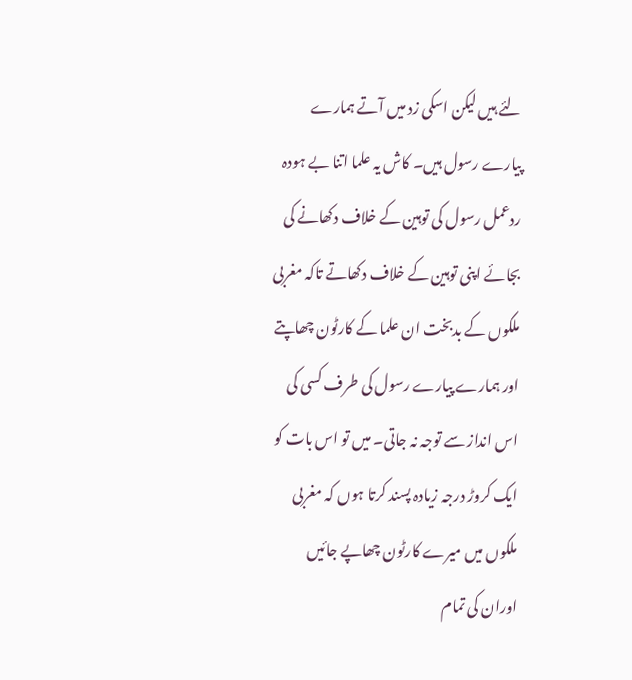لئے ہیں لیکن اسکی زد میں آتے ہمارے پیارے رسول ہیں۔ کاش یہ علما اتنا بے ہودہ ردعمل رسول کی توہین کے خلاف دکھانے کی بجائے اپنی توہین کے خلاف دکھاتے تاکہ مغربی ملکوں کے بدبخت ان علما کے کارٹون چھاپتے اور ہمارے پیارے رسول کی طرف کسی کی اس انداز سے توجہ نہ جاتی۔ میں تو اس بات کو ایک کروڑ درجہ زیادہ پسند کرتا ہوں کہ مغربی ملکوں میں میرے کارٹون چھاپے جائیں اوران کی تمام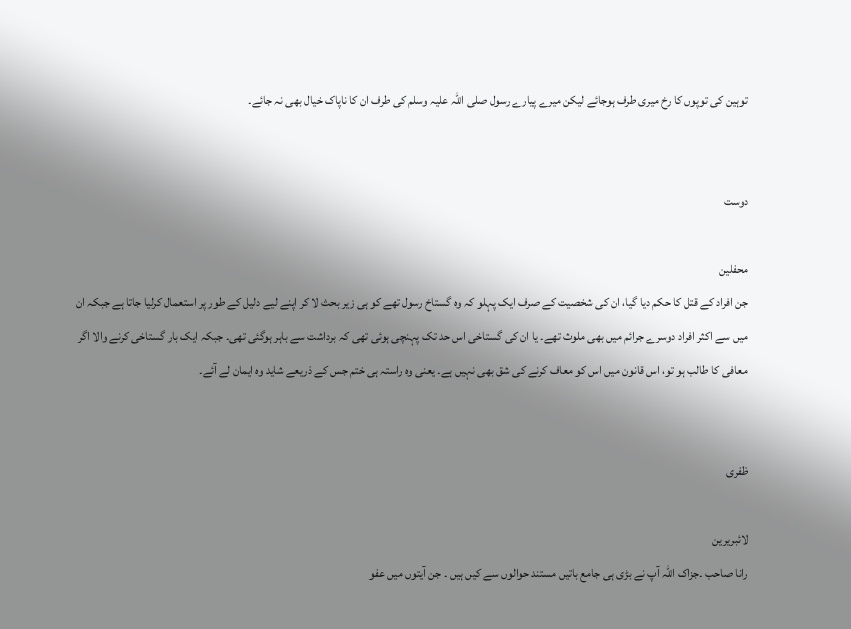توہین کی توپوں کا رخ میری طرف ہوجائے لیکن میرے پیارے رسول صلی اللہ علیہ وسلم کی طرف ان کا ناپاک خیال بھی نہ جائے۔


دوست

محفلین
جن افراد کے قتل کا حکم دیا گیا، ان کی شخصیت کے صرف ایک پہلو کہ وہ گستاخ رسول تھے کو ہی زیر بحث لا کر اپنے لیے دلیل کے طور پر استعمال کرلیا جاتا ہے جبکہ ان میں سے اکثر افراد دوسرے جرائم میں بھی ملوث تھے۔ یا ان کی گستاخی اس حد تک پہنچی ہوئی تھی کہ برداشت سے باہر ہوگئی تھی۔ جبکہ ایک بار گستاخی کرنے والا اگر معافی کا طالب ہو تو، اس قانون میں اس کو معاف کرنے کی شق بھی نہیں ہے۔ یعنی وہ راستہ ہی ختم جس کے ذریعے شاید وہ ایمان لے آئے۔


ظفری

لائبریرین
رانا صاحب ۔جزاک اللہ آپ نے بڑی ہی جامع باتیں مستند حوالوں سے کیں ہیں ۔ جن آیتوں میں عفو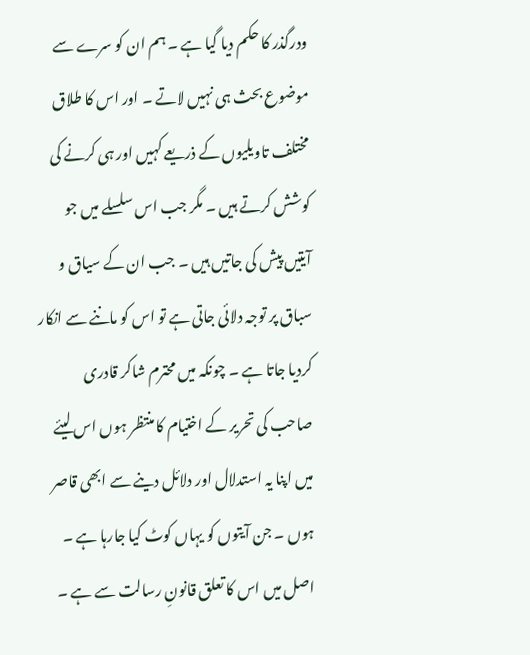ودرگذر کا حکم دیا گیا ہے ۔ ہم ان کو سرے سے موضوع بحث ہی نہیں لاتے ۔ اور اس کا طلاق مختلف تاویلیوں کے ذریعے کہیں اور ہی کرنے کی کوشش کرتے ہیں ۔ مگر جب اس سلسلے میں جو آیتیں پیش کی جاتیں ہیں ۔ جب ان کے سیاق و سباق پر توجہ دلائی جاتی ہے تو اس کو ماننے سے انکار کردیا جاتا ہے ۔ چونکہ میں محترم شاکر قادری صاحب کی تحریر کے اختیام کا منتظر ہوں اس لیئے میں اپنا یہ استدلال اور دلائل دینے سے ابھی قاصر ہوں ۔ جن آیتوں کو یہاں کوٹ کیا جارہا ہے ۔ اصل میں اس کا تعلق قانونِ رسالت سے ہے ۔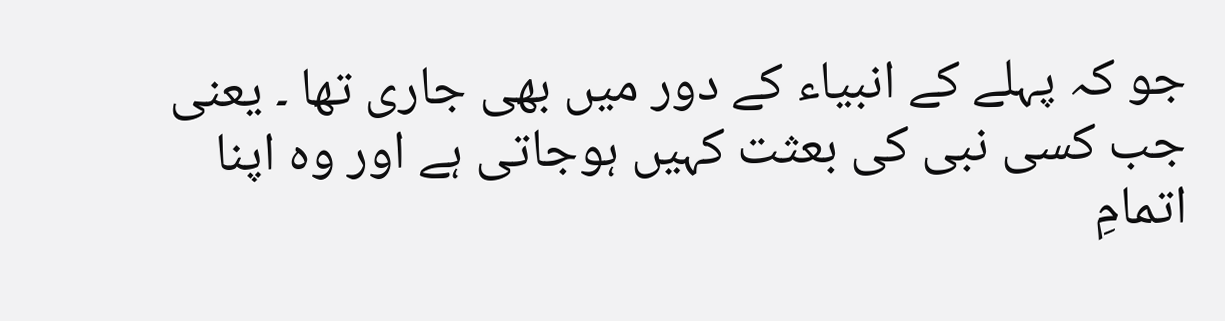جو کہ پہلے کے انبیاء کے دور میں بھی جاری تھا ۔ یعنی جب کسی نبی کی بعثت کہیں ہوجاتی ہے اور وہ اپنا اتمامِ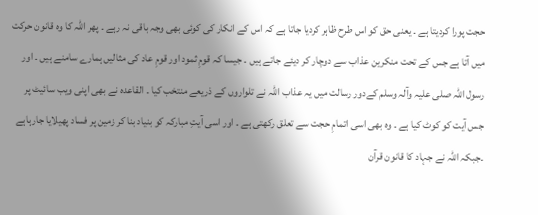حجت پورا کردیتا ہے ۔ یعنی حق کو اس طرح ظاہر کردیا جاتا ہے کہ اس کے انکار کی کوئی بھی وجہ باقی نہ رہے ۔ پھر اللہ کا وہ قانون حرکت میں آتا ہے جس کے تحت منکرین عذاب سے دوچار کر دیئے جاتے ہیں ۔ جیسا کہ قومِ ثمود اور قومِ عاد کی مثالیں ہمارے سامنے ہیں ۔ اور رسول اللہ صلی علیہ وآلہ وسلم کےدور رسالت میں یہ عذاب اللہ نے تلواروں کے ذریعے منتخب کیا ۔ القاعدہ نے بھی اپنی ویب سائیٹ پر جس آیت کو کوٹ کیا ہے ۔ وہ بھی اسی اتمامِ حجت سے تعلق رکھتی ہے ۔ اور اسی آیتِ مبارکہ کو بنیاد بنا کر زمین پر فساد پھیلایا جارہاہے ۔جبکہ اللہ نے جہاد کا قانون قرآن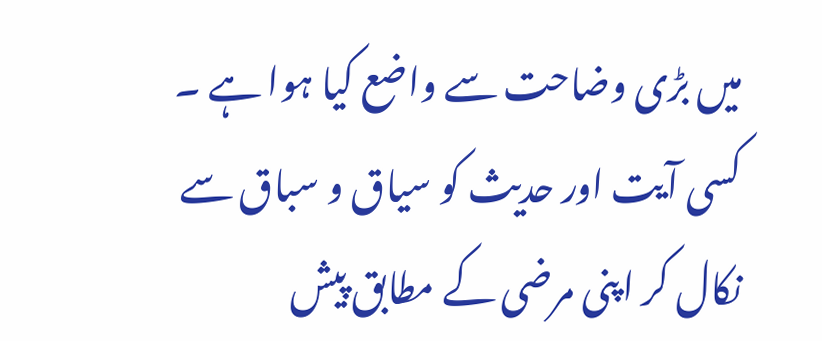میں بڑی وضاحت سے واضع کیا ہوا ہے ۔ کسی آیت اور حدیث کو سیاق و سباق سے نکال کر اپنی مرضی کے مطابق پیش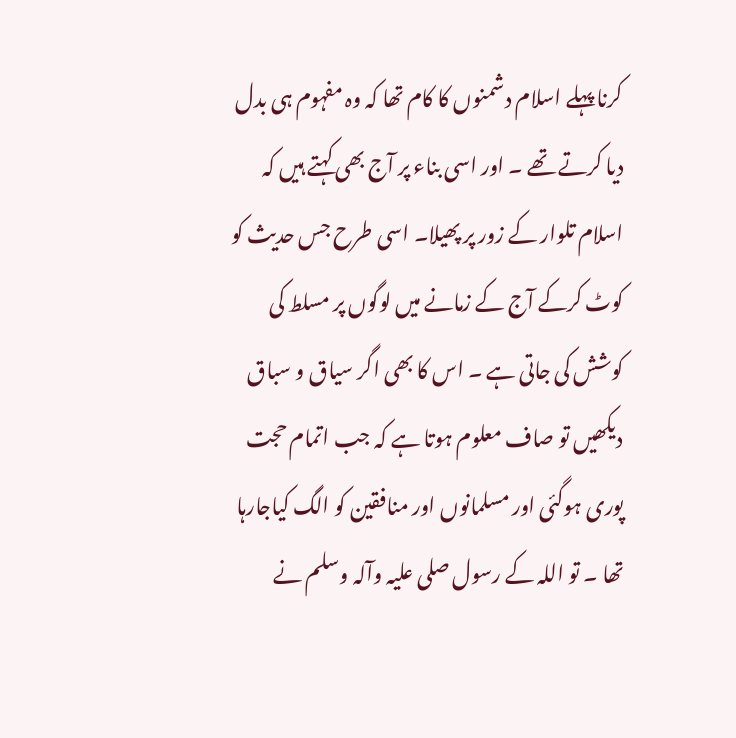کرنا پہلے اسلام دشمنوں کا کام تھا کہ وہ مفہوم ہی بدل دیا کرتے تھے ۔ اور اسی بناء پر آج بھی کہتے ہیں کہ اسلام تلوار کے زور پر پھیلا۔ اسی طرح جس حدیث کو کوٹ کرکے آج کے زمانے میں لوگوں پر مسلط کی کوشش کی جاتی ہے ۔ اس کا بھی اگر سیاق و سباق دیکھیں تو صاف معلوم ہوتا ہے کہ جب اتمام حجت پوری ہوگئی اور مسلمانوں اور منافقین کو الگ کیاجارہا تھا ۔ تو اللہ کے رسول صلی علیہ وآلہ وسلم نے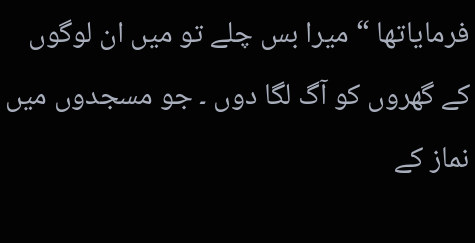فرمایاتھا “ میرا بس چلے تو میں ان لوگوں کے گھروں کو آگ لگا دوں ۔ جو مسجدوں میں نماز کے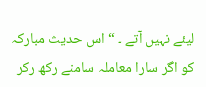لیئے نہیں آتے ۔ “ اس حدیث مبارکہ کو اگر سارا معاملہ سامنے رکھ رکر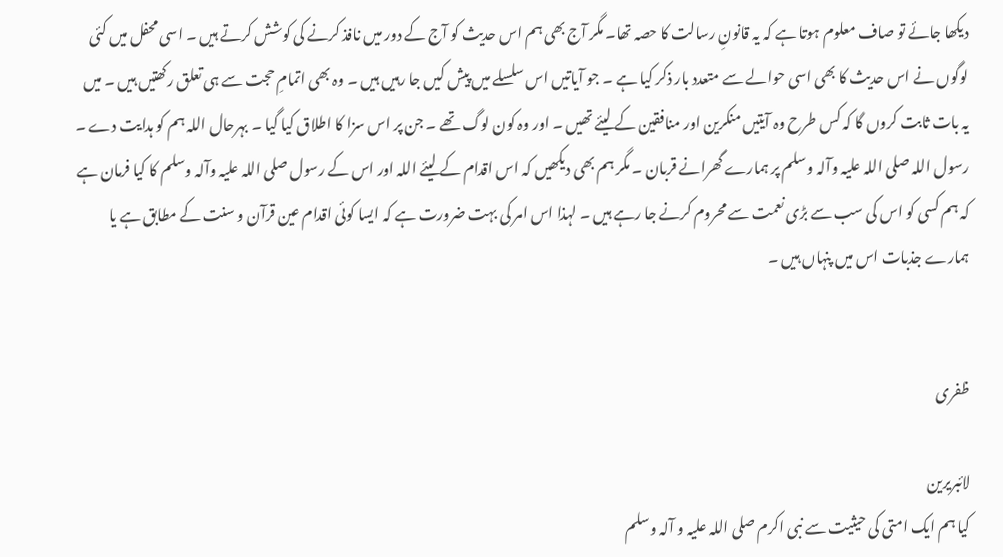دیکھا جائے تو صاف معلوم ہوتا ہے کہ یہ قانونِ رسالت کا حصہ تھا۔ مگر آج بھی ہم اس حدیث کو آج کے دور میں نافذ کرنے کی کوشش کرتے ہیں ۔ اسی محفل میں کئی لوگوں نے اس حدیث کا بھی اسی حوالے سے متعدد بار ذکر کیا ہے ۔ جو آیاتیں اس سلسلے میں پیش کیں جا رہیں ہیں ۔ وہ بھی اتمامِ حجت سے ہی تعلق رکھتیں ہیں ۔ میں یہ بات ثابت کروں گا کہ کس طرح وہ آیتیں منکرین اور منافقین کے لیئے تھیں ۔ اور وہ کون لوگ تھے ۔ جن پر اس سزا کا اطلاق کیا گیا ۔ بہرحال اللہ ہم کو ہدایت دے ۔ رسول اللہ صلی اللہ علیہ وآلہ وسلم پر ہمارے گھرانے قربان ۔ مگر ہم بھی دیکھیں کہ اس اقدام کے لیئے اللہ اور اس کے رسول صلی اللہ علیہ وآلہ وسلم کا کیا فرمان ہے کہ ہم کسی کو اس کی سب سے بڑی نعمت سے محروم کرنے جا رہے ہیں ۔ لہذا اس امر کی بہت ضرورت ہے کہ ایسا کوئی اقدام عین قرآن و سنت کے مطابق ہے یا ہمارے جذبات اس میں پنہاں ہیں ۔


ظفری

لائبریرین
کیا ہم ایک امتی کی حیثیت سے نبی اکرم صلی اللہ علیہ و آلہ وسلم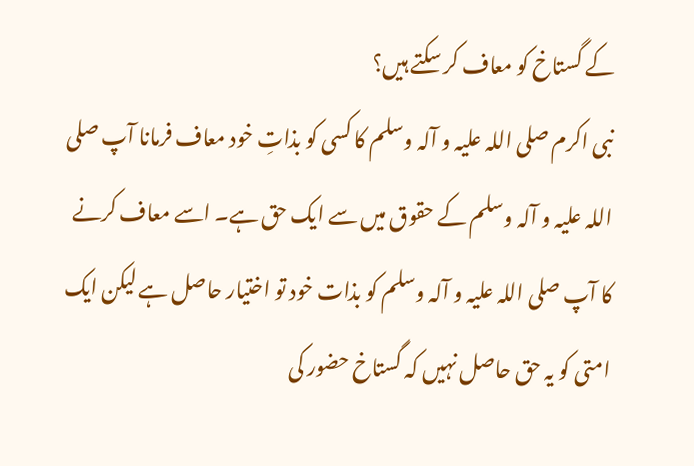کے گستاخ کو معاف کر سکتے ہیں؟
نبی اکرم صلی اللہ علیہ و آلہ وسلم کا کسی کو بذاتِ خود معاف فرمانا آپ صلی اللہ علیہ و آلہ وسلم کے حقوق میں سے ایک حق ہے۔ اسے معاف کرنے کا آپ صلی اللہ علیہ و آلہ وسلم کو بذات خود تو اختیار حاصل ہے لیکن ایک امتی کو یہ حق حاصل نہیں کہ گستاخ حضور کی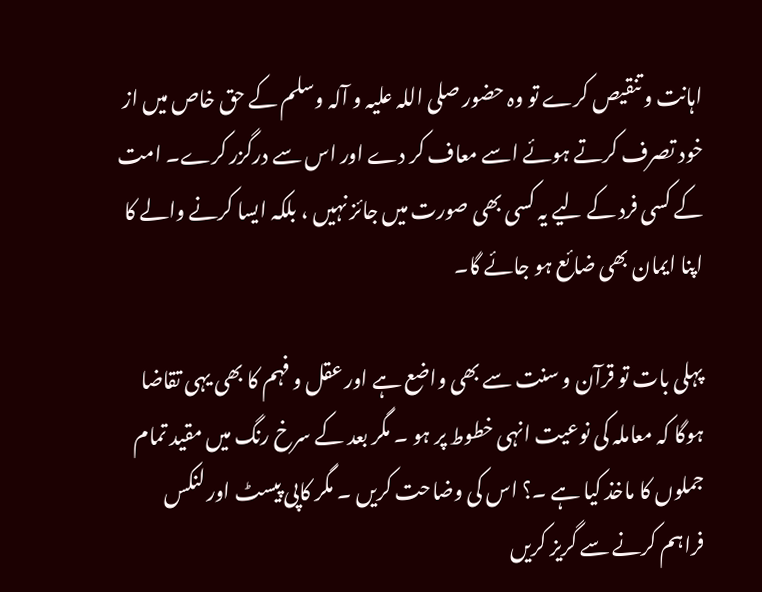اہانت و تنقیص کرے تو وہ حضور صلی اللہ علیہ و آلہ وسلم کے حق خاص میں از خود تصرف کرتے ہوئے اسے معاف کر دے اور اس سے درگزر کرے۔ امت کے کسی فرد کے لیے یہ کسی بھی صورت میں جائز نہیں ، بلکہ ایسا کرنے والے کا اپنا ایمان بھی ضائع ہو جائے گا۔

پہلی بات تو قرآن و سنت سے بھی واضع ہے اور عقل و فہم کا بھی یہی تقاضا ہوگا کہ معاملہ کی نوعیت انہی خطوط پر ہو ۔ مگر بعد کے سرخ رنگ میں مقید تمام جملوں کا ماخذ کیا ہے ۔؟ اس کی وضاحت کریں ۔ مگر کاپی پیسٹ اور لنکس فراہم کرنے سے گریز کریں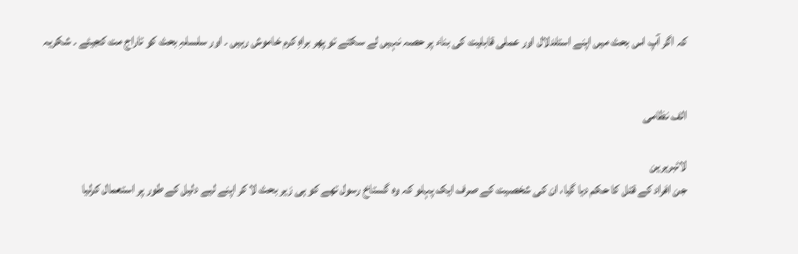کہ اگر آپ اس بحث میں اپنے استلدلال اور عملی قابلیت کی بناء پر حصہ نہیں لے سکتے تو پھر براہِ کرم خاموش رہیں ۔ اور سلسلہِ بحث کو تاراج مت کجیئے ۔ شکریہ


الف نظامی

لائبریرین
جن افراد کے قتل کا حکم دیا گیا، ان کی شخصیت کے صرف ایک پہلو کہ وہ گستاخ رسول تھے کو ہی زیر بحث لا کر اپنے لیے دلیل کے طور پر استعمال کرلیا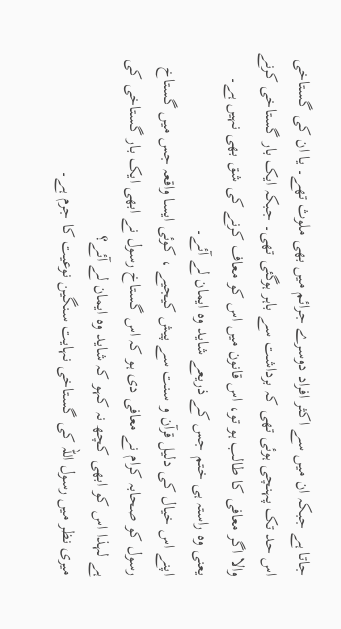جاتا ہے جبکہ ان میں سے اکثر افراد دوسرے جرائم میں بھی ملوث تھے۔ یا ان کی گستاخی اس حد تک پہنچی ہوئی تھی کہ برداشت سے باہر ہوگئی تھی۔ جبکہ ایک بار گستاخی کرنے والا اگر معافی کا طالب ہو تو، اس قانون میں اس کو معاف کرنے کی شق بھی نہیں ہے۔ یعنی وہ راستہ ہی ختم جس کے ذریعے شاید وہ ایمان لے آئے۔
اپنے اس خیال کی دلیل قرآن و سنت سے پیش کیجیے ، کوئی ایسا واقعہ جس میں گستاخ رسول کو صحابہ کرام نے معافی دی ہو کہ اس گستاخ رسول نے ابھی ایک بار گستاخی کی ہے لہذا اس کو ابھی کچھ نہ کہو کہ شاید وہ ایمان لے آئے؟
میری نظر میں رسول اللہ کی گستاخی نہایت سنگین نوعیت کا جرم ہے۔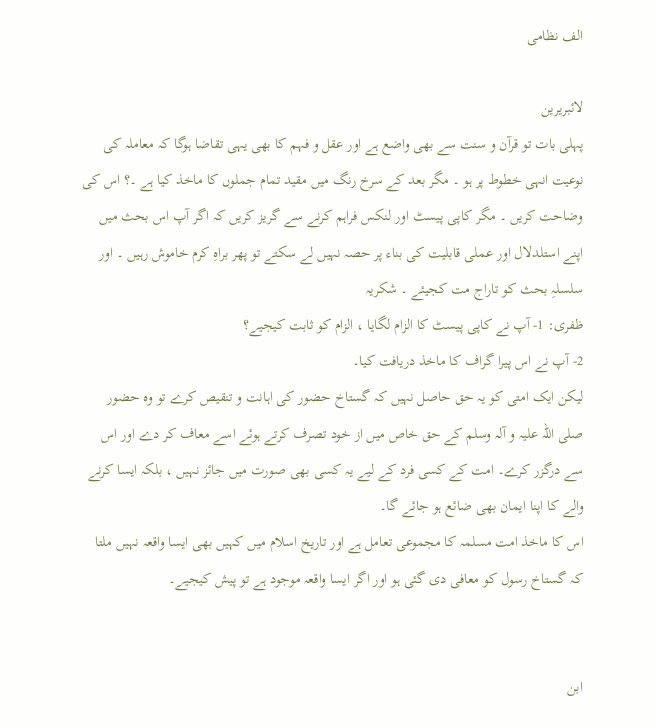الف نظامی

لائبریرین
پہلی بات تو قرآن و سنت سے بھی واضع ہے اور عقل و فہم کا بھی یہی تقاضا ہوگا کہ معاملہ کی نوعیت انہی خطوط پر ہو ۔ مگر بعد کے سرخ رنگ میں مقید تمام جملوں کا ماخذ کیا ہے ۔؟ اس کی وضاحت کریں ۔ مگر کاپی پیسٹ اور لنکس فراہم کرنے سے گریز کریں کہ اگر آپ اس بحث میں اپنے استلدلال اور عملی قابلیت کی بناء پر حصہ نہیں لے سکتے تو پھر براہِ کرم خاموش رہیں ۔ اور سلسلہِ بحث کو تاراج مت کجیئے ۔ شکریہ
ظفری: 1- آپ نے کاپی پیسٹ کا الزام لگایا ، الزام کو ثابت کیجیے؟
2- آپ نے اس پیرا گراف کا ماخذ دریافت کیا۔
لیکن ایک امتی کو یہ حق حاصل نہیں کہ گستاخ حضور کی اہانت و تنقیص کرے تو وہ حضور صلی اللہ علیہ و آلہ وسلم کے حق خاص میں از خود تصرف کرتے ہوئے اسے معاف کر دے اور اس سے درگزر کرے۔ امت کے کسی فرد کے لیے یہ کسی بھی صورت میں جائز نہیں ، بلکہ ایسا کرنے والے کا اپنا ایمان بھی ضائع ہو جائے گا۔
اس کا ماخذ امت مسلمہ کا مجموعی تعامل ہے اور تاریخ اسلام میں کہیں بھی ایسا واقعہ نہیں ملتا کہ گستاخ رسول کو معافی دی گئی ہو اور اگر ایسا واقعہ موجود ہے تو پیش کیجیے۔


ابن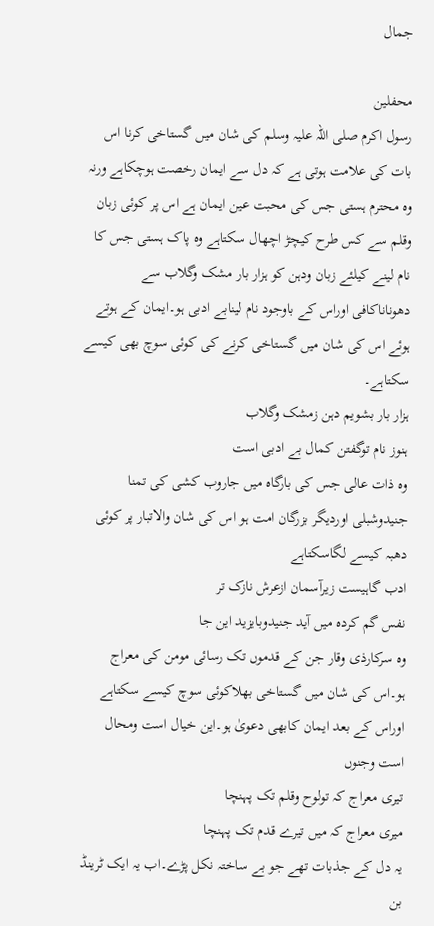جمال

محفلین
رسول اکرم صلی اللہ علیہ وسلم کی شان میں گستاخی کرنا اس بات کی علامت ہوتی ہے کہ دل سے ایمان رخصت ہوچکاہے ورنہ وہ محترم ہستی جس کی محبت عین ایمان ہے اس پر کوئی زبان وقلم سے کس طرح کیچڑ اچھال سکتاہے وہ پاک ہستی جس کا نام لینے کیلئے زبان ودہن کو ہزار بار مشک وگلاب سے دھوناناکافی اوراس کے باوجود نام لینابے ادبی ہو۔ایمان کے ہوتے ہوئے اس کی شان میں گستاخی کرنے کی کوئی سوچ بھی کیسے سکتاہے۔
ہزار بار بشویم دہن زمشک وگلاب
ہنوز نام توگفتن کمال بے ادبی است
وہ ذات عالی جس کی بارگاہ میں جاروب کشی کی تمنا جنیدوشبلی اوردیگر بزرگان امت ہو اس کی شان والاتبار پر کوئی دھبہ کیسے لگاسکتاہے
ادب گاہیست زیرآسمان ازعرش نازک تر
نفس گم کردہ میں آید جنیدوبایزید این جا
وہ سرکارذی وقار جن کے قدموں تک رسائی مومن کی معراج ہو۔اس کی شان میں گستاخی بھلاکوئی سوچ کیسے سکتاہے اوراس کے بعد ایمان کابھی دعویٰ ہو۔این خیال است ومحال است وجنوں
تیری معراج کہ تولوح وقلم تک پہنچا
میری معراج کہ میں تیرے قدم تک پہنچا
یہ دل کے جذبات تھے جو بے ساختہ نکل پڑے۔اب یہ ایک ٹرینڈ بن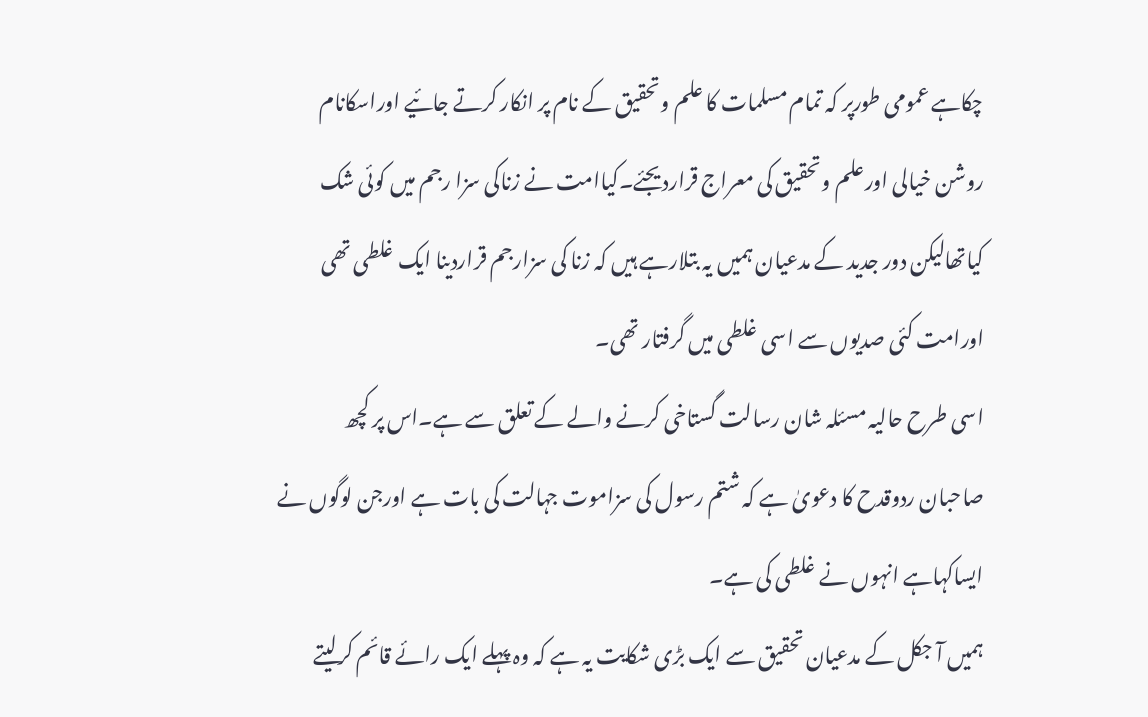چکاہے عمومی طورپر کہ تمام مسلمات کا علم وتحقیق کے نام پر انکار کرتے جائیے اوراسکانام روشن خیالی اورعلم وتحقیق کی معراج قراردیجئے۔کیاامت نے زناکی سزا رجم میں کوئی شک کیاتھالیکن دور جدید کے مدعیان ہمیں یہ بتلارہے ہیں کہ زنا کی سزارجم قراردینا ایک غلطی تھی اورامت کئی صدیوں سے اسی غلطی میں گرفتار تھی۔
اسی طرح حالیہ مسئلہ شان رسالت گستاخی کرنے والے کے تعلق سے ہے۔اس پر کچھ صاحبان ردوقدح کا دعویٰ ہے کہ شتم رسول کی سزاموت جہالت کی بات ہے اورجن لوگوں نے ایساکہاہے انہوں نے غلطی کی ہے۔
ہمیں آ جکل کے مدعیان تحقیق سے ایک بڑی شکایت یہ ہے کہ وہ پہلے ایک رائے قائم کرلیتے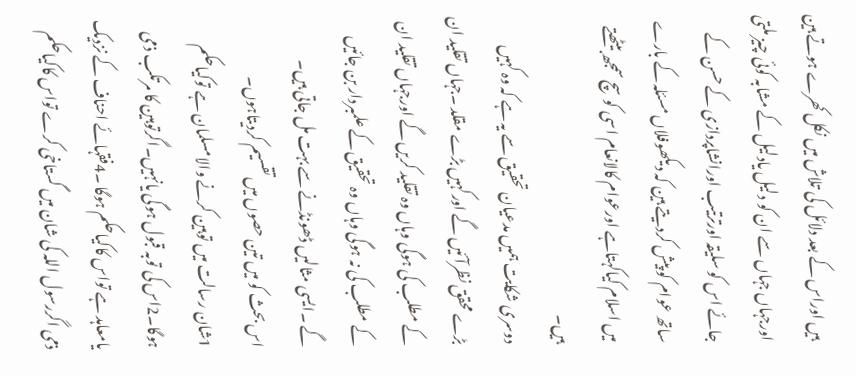ہیں اوراس کے بعد دلائل کی تلاش میں نکل کھرے ہوتے ہین اورجہاں جہاں سے ان کو دلیل یادلیل کے مشابہ کوئی چیز ملتی جائے اس کو سلیقہ اورترتیب اورانشاپردازی کے حسن کے ساتھ عوام کو پیش کردیتے ہین کہ دیکھوفلاں مسئلہ کے بارے میں اسلام کیاکہتاہے اورعوام کالانعام اسی کو سچ سمجھ بیٹھتے ہیں۔
دوسری شکایت ہمیں مدعیان تحقیق سے یہ ہے کہ وہ کہیں بڑے محقق نظرآئیں گے اورکہیں بڑے مقلد ۔جہاں تقلید ان کے مطلب کی ہوگی وہاں وہ تقلید کریں گے اورجہاں تقلید ان کے مطلب کی نہ ہوگی وہاں وہ تحقیق کے علمبردار بن جائیں گے ۔ایسی مثالیں ڈھونڈنے سے بہت مل جاتی ہیں۔
اس بحث کو میں تین حصوں میں تقسیم کردیتاہوں۔
1شان رسالت میں توہین کرنے والامسلمان ہے توکیاحکم ہوگا۔2اس کی توبہ قبول ہوگی یانہیں۔اگرتوہین کا مرتکب ذمی یامعاہد ہے تواس کاکیاحکم ہوگا ۔4فقہائے احناف کے نزدیک ذمی اگررسول اللہ کی شان میں گستاخی کرے تواس کاکیاحکم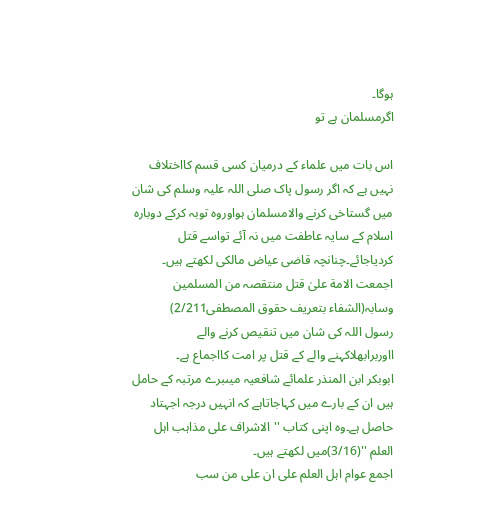ہوگا۔
اگرمسلمان ہے تو

اس بات میں علماء کے درمیان کسی قسم کااختلاف نہیں ہے کہ اگر رسول پاک صلی اللہ علیہ وسلم کی شان میں گستاخی کرنے والامسلمان ہواوروہ توبہ کرکے دوبارہ اسلام کے سایہ عاطفت میں نہ آئے تواسے قتل کردیاجائے۔چنانچہ قاضی عیاض مالکی لکھتے ہیں۔
اجمعت الامة علیٰ قتل منتقصہ من المسلمین وسابہ(الشفاء بتعریف حقوق المصطفی2/211)
رسول اللہ کی شان میں تنقیص کرنے والے ااوربرابھلاکہنے والے کے قتل پر امت کااجماع ہے۔
ابوبکر ابن المنذر علمائے شافعیہ میںبرے مرتبہ کے حامل ہیں ان کے بارے میں کہاجاتاہے کہ انہیں درجہ اجہتاد حاصل ہے۔وہ اپنی کتاب ''الاشراف علی مذاہب اہل العلم ''(3/16)میں لکھتے ہیں۔
اجمع عوام اہل العلم علی ان علی من سب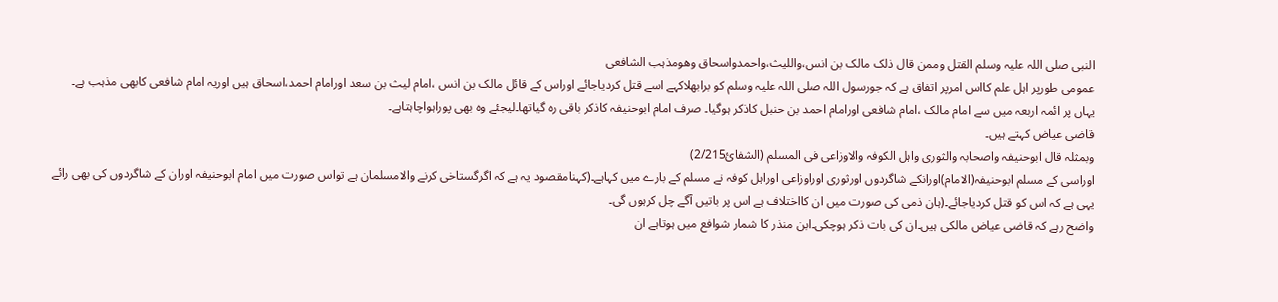النبی صلی اللہ علیہ وسلم القتل وممن قال ذلک مالک بن انس،واللیث،واحمدواسحاق وھومذہب الشافعی
عمومی طورپر اہل علم کااس امرپر اتفاق ہے کہ جورسول اللہ صلی اللہ علیہ وسلم کو برابھلاکہے اسے قتل کردیاجائے اوراس کے قائل مالک بن انس ،امام لیث بن سعد اورامام احمد،اسحاق ہیں اوریہ امام شافعی کابھی مذہب ہے۔
یہاں پر ائمہ اربعہ میں سے امام مالک ،امام شافعی اورامام احمد بن حنبل کاذکر ہوگیا۔ صرف امام ابوحنیفہ کاذکر باقی رہ گیاتھا۔لیجئے وہ بھی پوراہواچاہتاہے۔
قاضی عیاض کہتے ہیں۔
وبمثلہ قال ابوحنیفہ واصحابہ والثوری واہل الکوفہ والاوزاعی فی المسلم (الشفائ2/215)
اوراسی کے مسلم ابوحنیفہ(الامام)اورانکے شاگردوں اورثوری اوراوزاعی اوراہل کوفہ نے مسلم کے بارے میں کہاہے۔(کہنامقصود یہ ہے کہ اگرگستاخی کرنے والامسلمان ہے تواس صورت میں امام ابوحنیفہ اوران کے شاگردوں کی بھی رائے یہی ہے کہ اس کو قتل کردیاجائے۔(ہان ذمی کی صورت میں ان کااختلاف ہے اس پر باتیں آگے چل کرہوں گی۔
واضح رہے کہ قاضی عیاض مالکی ہیں۔ان کی بات ذکر ہوچکی۔ابن منذر کا شمار شوافع میں ہوتاہے ان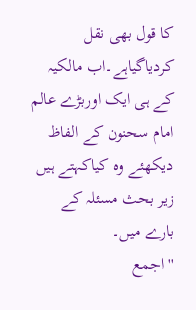کا قول بھی نقل کردیاگیاہے۔اب مالکیہ کے ہی ایک اوربڑے عالم امام سحنون کے الفاظ دیکھئے وہ کیاکہتے ہیں
زیر بحث مسئلہ کے بارے میں۔
''اجمع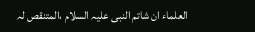العلماء ان شاتم النبی علیہ السلام ،المتنقص لہ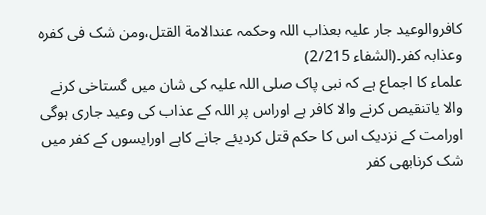کافروالوعید جار علیہ بعذاب اللہ وحکمہ عندالامة القتل،ومن شک فی کفرہ وعذابہ کفر۔(الشفاء 2/215)
علماء کا اجماع ہے کہ نبی پاک صلی اللہ علیہ کی شان میں گستاخی کرنے والا یاتنقیص کرنے والا کافر ہے اوراس پر اللہ کے عذاب کی وعید جاری ہوگی اورامت کے نزدیک اس کا حکم قتل کردیئے جانے کاہے اورایسوں کے کفر میں شک کرنابھی کفر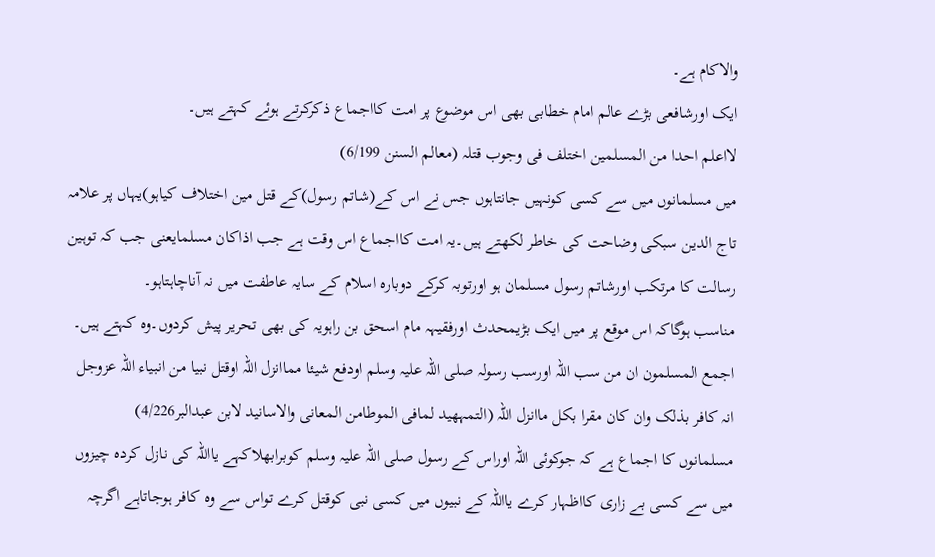والاکام ہے۔
ایک اورشافعی بڑے عالم امام خطابی بھی اس موضوع پر امت کااجماع ذکرکرتے ہوئے کہتے ہیں۔
لااعلم احدا من المسلمین اختلف فی وجوب قتلہ (معالم السنن 6/199)
میں مسلمانوں میں سے کسی کونہیں جانتاہوں جس نے اس کے(شاتم رسول)کے قتل مین اختلاف کیاہو)یہاں پر علامہ تاج الدین سبکی وضاحت کی خاطر لکھتے ہیں۔یہ امت کااجماع اس وقت ہے جب اذاکان مسلمایعنی جب کہ توہین رسالت کا مرتکب اورشاتم رسول مسلمان ہو اورتوبہ کرکے دوبارہ اسلام کے سایہ عاطفت میں نہ آناچاہتاہو۔
مناسب ہوگاکہ اس موقع پر میں ایک بڑیمحدث اورفقیہہ مام اسحق بن راہویہ کی بھی تحریر پیش کردوں۔وہ کہتے ہیں۔
اجمع المسلمون ان من سب اللہ اورسب رسولہ صلی اللہ علیہ وسلم اودفع شیئا مماانزل اللہ اوقتل نبیا من انبیاء اللہ عزوجل انہ کافر بذلک وان کان مقرا بکل ماانزل اللہ (التمہھید لمافی الموطامن المعانی والاسانید لابن عبدالبر4/226)
مسلمانوں کا اجماع ہے کہ جوکوئی اللہ اوراس کے رسول صلی اللہ علیہ وسلم کوبرابھلاکہے یااللہ کی نازل کردہ چیزوں میں سے کسی بے زاری کااظہار کرے یااللہ کے نبیوں میں کسی نبی کوقتل کرے تواس سے وہ کافر ہوجاتاہے اگرچہ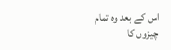اس کے بعد وہ تمام چیزوں کا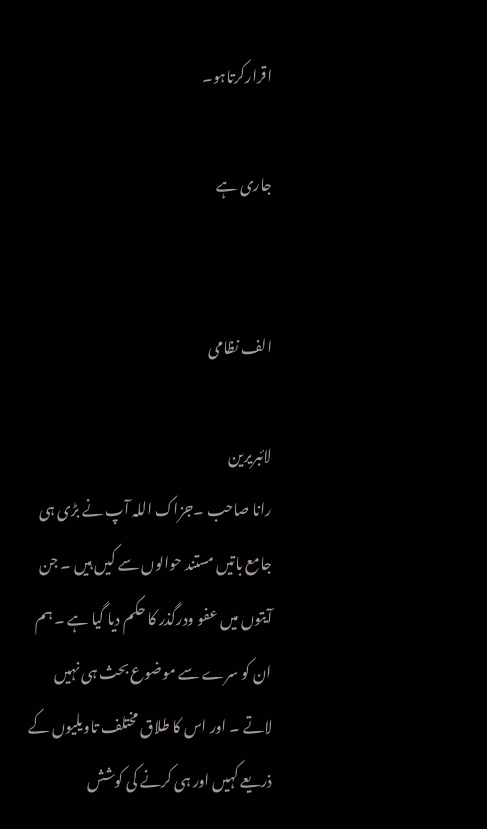اقرارکرتاہو۔

جاری ہے


الف نظامی

لائبریرین
رانا صاحب ۔جزاک اللہ آپ نے بڑی ہی جامع باتیں مستند حوالوں سے کیں ہیں ۔ جن آیتوں میں عفو ودرگذر کا حکم دیا گیا ہے ۔ ہم ان کو سرے سے موضوع بحث ہی نہیں لاتے ۔ اور اس کا طلاق مختلف تاویلیوں کے ذریعے کہیں اور ہی کرنے کی کوشش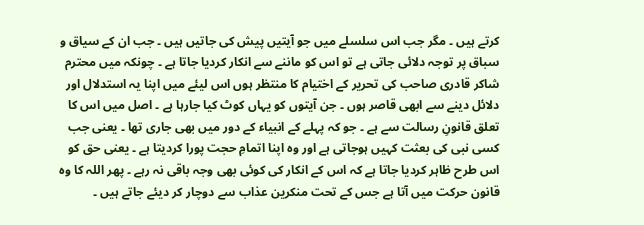کرتے ہیں ۔ مگر جب اس سلسلے میں جو آیتیں پیش کی جاتیں ہیں ۔ جب ان کے سیاق و سباق پر توجہ دلائی جاتی ہے تو اس کو ماننے سے انکار کردیا جاتا ہے ۔ چونکہ میں محترم شاکر قادری صاحب کی تحریر کے اختیام کا منتظر ہوں اس لیئے میں اپنا یہ استدلال اور دلائل دینے سے ابھی قاصر ہوں ۔ جن آیتوں کو یہاں کوٹ کیا جارہا ہے ۔ اصل میں اس کا تعلق قانونِ رسالت سے ہے ۔ جو کہ پہلے کے انبیاء کے دور میں بھی جاری تھا ۔ یعنی جب کسی نبی کی بعثت کہیں ہوجاتی ہے اور وہ اپنا اتمامِ حجت پورا کردیتا ہے ۔ یعنی حق کو اس طرح ظاہر کردیا جاتا ہے کہ اس کے انکار کی کوئی بھی وجہ باقی نہ رہے ۔ پھر اللہ کا وہ قانون حرکت میں آتا ہے جس کے تحت منکرین عذاب سے دوچار کر دیئے جاتے ہیں ۔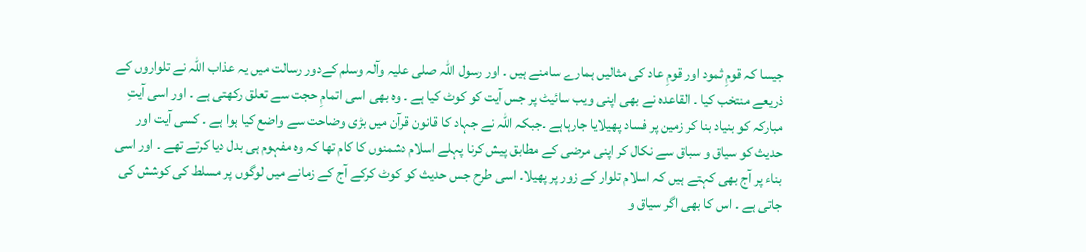جیسا کہ قومِ ثمود اور قومِ عاد کی مثالیں ہمارے سامنے ہیں ۔ اور رسول اللہ صلی علیہ وآلہ وسلم کےدور رسالت میں یہ عذاب اللہ نے تلواروں کے ذریعے منتخب کیا ۔ القاعدہ نے بھی اپنی ویب سائیٹ پر جس آیت کو کوٹ کیا ہے ۔ وہ بھی اسی اتمامِ حجت سے تعلق رکھتی ہے ۔ اور اسی آیتِ مبارکہ کو بنیاد بنا کر زمین پر فساد پھیلایا جارہاہے ۔جبکہ اللہ نے جہاد کا قانون قرآن میں بڑی وضاحت سے واضع کیا ہوا ہے ۔ کسی آیت اور حدیث کو سیاق و سباق سے نکال کر اپنی مرضی کے مطابق پیش کرنا پہلے اسلام دشمنوں کا کام تھا کہ وہ مفہوم ہی بدل دیا کرتے تھے ۔ اور اسی بناء پر آج بھی کہتے ہیں کہ اسلام تلوار کے زور پر پھیلا۔ اسی طرح جس حدیث کو کوٹ کرکے آج کے زمانے میں لوگوں پر مسلط کی کوشش کی جاتی ہے ۔ اس کا بھی اگر سیاق و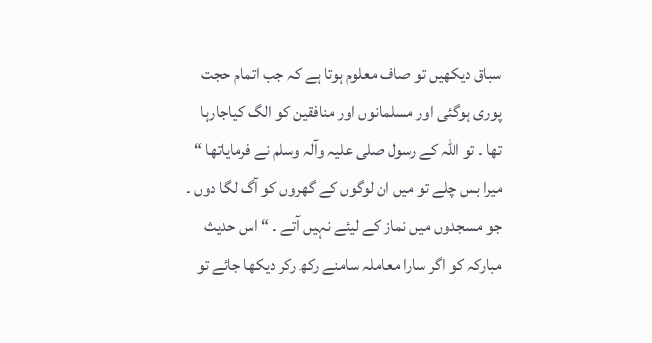سباق دیکھیں تو صاف معلوم ہوتا ہے کہ جب اتمام حجت پوری ہوگئی اور مسلمانوں اور منافقین کو الگ کیاجارہا تھا ۔ تو اللہ کے رسول صلی علیہ وآلہ وسلم نے فرمایاتھا “ میرا بس چلے تو میں ان لوگوں کے گھروں کو آگ لگا دوں ۔ جو مسجدوں میں نماز کے لیئے نہیں آتے ۔ “ اس حدیث مبارکہ کو اگر سارا معاملہ سامنے رکھ رکر دیکھا جائے تو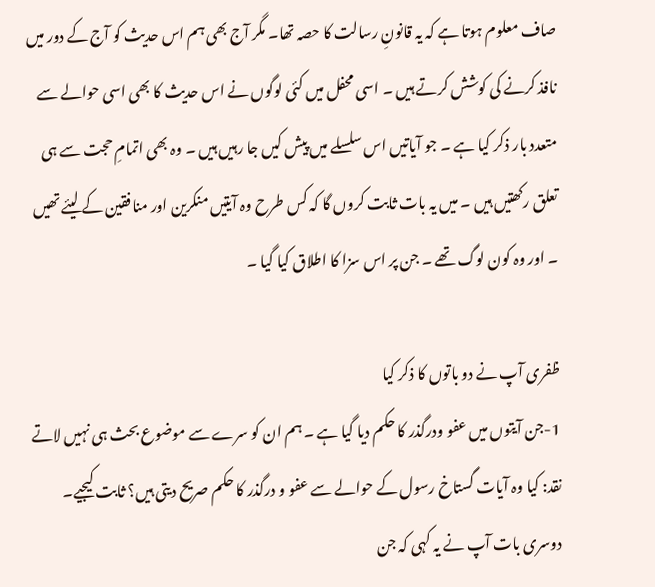صاف معلوم ہوتا ہے کہ یہ قانونِ رسالت کا حصہ تھا۔ مگر آج بھی ہم اس حدیث کو آج کے دور میں نافذ کرنے کی کوشش کرتے ہیں ۔ اسی محفل میں کئی لوگوں نے اس حدیث کا بھی اسی حوالے سے متعدد بار ذکر کیا ہے ۔ جو آیاتیں اس سلسلے میں پیش کیں جا رہیں ہیں ۔ وہ بھی اتمامِ حجت سے ہی تعلق رکھتیں ہیں ۔ میں یہ بات ثابت کروں گا کہ کس طرح وہ آیتیں منکرین اور منافقین کے لیئے تھیں ۔ اور وہ کون لوگ تھے ۔ جن پر اس سزا کا اطلاق کیا گیا ۔

ظفری آپ نے دو باتوں کا ذکر کیا
1-جن آیتوں میں عفو ودرگذر کا حکم دیا گیا ہے ۔ ہم ان کو سرے سے موضوع بحث ہی نہیں لاتے
نقد: کیا وہ آیات گستاخ رسول کے حوالے سے عفو و درگذر کا حکم صریح دیتی ہیں؟ ثابت کیجیے۔
دوسری بات آپ نے یہ کہی کہ جن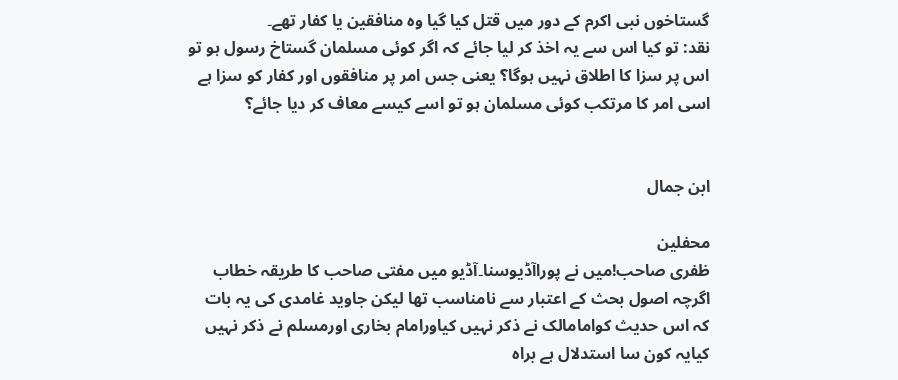گستاخوں نبی اکرم کے دور میں قتل کیا گیا وہ منافقین یا کفار تھے۔
نقد: تو کیا اس سے یہ اخذ کر لیا جائے کہ اگر کوئی مسلمان گستاخ رسول ہو تو اس پر سزا کا اطلاق نہیں ہوگا؟ یعنی جس امر پر منافقوں اور کفار کو سزا ہے اسی امر کا مرتکب کوئی مسلمان ہو تو اسے کیسے معاف کر دیا جائے؟


ابن جمال

محفلین
ظفری صاحب!میں نے پوراآڈیوسنا۔آڈیو میں مفتی صاحب کا طریقہ خطاب اگرچہ اصول بحث کے اعتبار سے نامناسب تھا لیکن جاوید غامدی کی یہ بات کہ اس حدیث کوامامالک نے ذکر نہیں کیاورامام بخاری اورمسلم نے ذکر نہیں کیایہ کون سا استدلال ہے براہ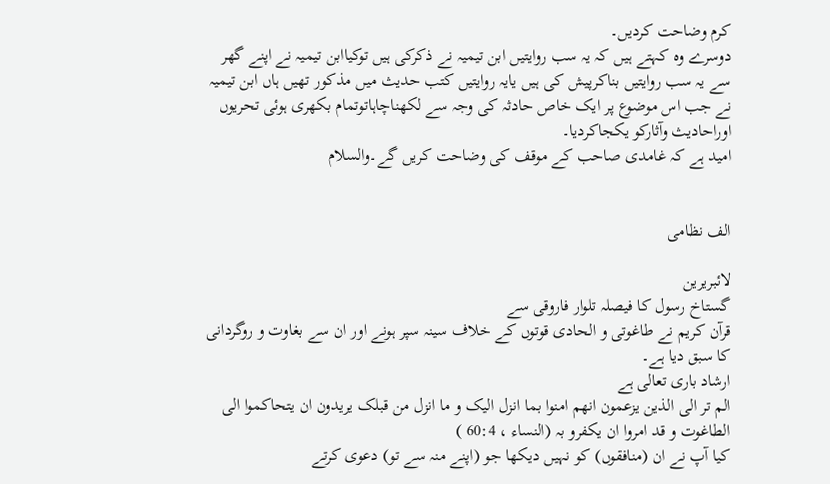کرم وضاحت کردیں۔
دوسرے وہ کہتے ہیں کہ یہ سب روایتیں ابن تیمیہ نے ذکرکی ہیں توکیاابن تیمیہ نے اپنے گھر سے یہ سب روایتیں بناکرپیش کی ہیں یایہ روایتیں کتب حدیث میں مذکور تھیں ہاں ابن تیمیہ نے جب اس موضوع پر ایک خاص حادثہ کی وجہ سے لکھناچاہاتوتمام بکھری ہوئی تحریوں اوراحادیث وآثارکو یکجاکردیا۔
امید ہے کہ غامدی صاحب کے موقف کی وضاحت کریں گے۔والسلام


الف نظامی

لائبریرین
گستاخ رسول کا فیصلہ تلوار فاروقی سے
قرآن کریم نے طاغوتی و الحادی قوتوں کے خلاف سینہ سپر ہونے اور ان سے بغاوت و روگردانی کا سبق دیا ہے۔
ارشاد باری تعالی ہے
الم تر الی الذین یزعمون انھم امنوا بما انزل الیک و ما انزل من قبلک یریدون ان یتحاکموا الی الطاغوت و قد امروا ان یکفرو بہ (النساء ، 60:4 )
کیا آپ نے ان (منافقوں) کو نہیں دیکھا جو (اپنے منہ سے تو) دعوی کرتے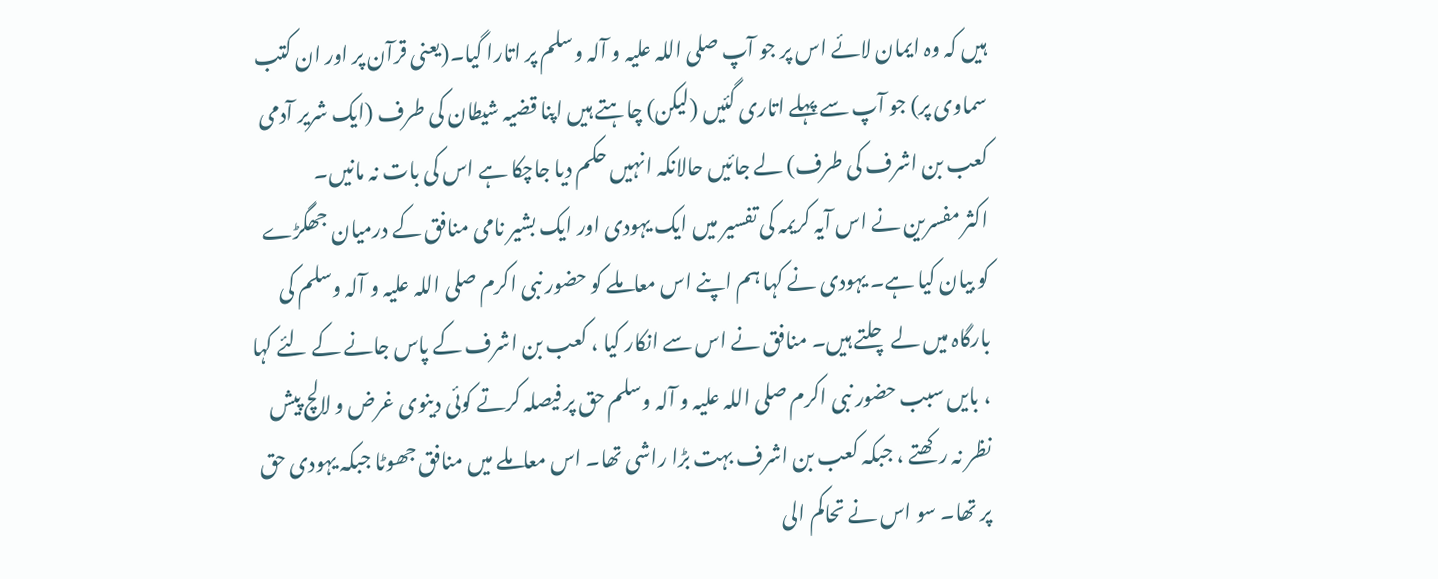ہیں کہ وہ ایمان لائے اس پر جو آپ صلی اللہ علیہ و آلہ وسلم پر اتارا گیا۔(یعنی قرآن پر اور ان کتب سماوی پر) جو آپ سے پہلے اتاری گئیں (لیکن) چاہتے ہیں اپنا قضیہ شیطان کی طرف (ایک شریر آدمی کعب بن اشرف کی طرف) لے جائیں حالانکہ انہیں حکم دیا جاچکا ہے اس کی بات نہ مانیں۔
اکثر مفسرین نے اس آیہ کریمہ کی تفسیر میں ایک یہودی اور ایک بشیر نامی منافق کے درمیان جھگڑے کو بیان کیا ہے۔ یہودی نے کہا ہم اپنے اس معاملے کو حضور نبی اکرم صلی اللہ علیہ و آلہ وسلم کی بارگاہ میں لے چلتے ہیں۔ منافق نے اس سے انکار کیا ، کعب بن اشرف کے پاس جانے کے لئے کہا ، بایں سبب حضور نبی اکرم صلی اللہ علیہ و آلہ وسلم حق پر فیصلہ کرتے کوئی دینوی غرض و لالچ پیش نظر نہ رکھتے ، جبکہ کعب بن اشرف بہت بڑا راشی تھا۔ اس معاملے میں منافق جھوٹا جبکہ یہودی حق پر تھا۔ سو اس نے تحاکم الی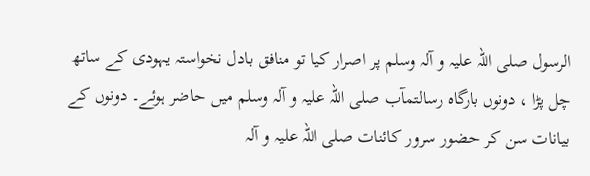الرسول صلی اللہ علیہ و آلہ وسلم پر اصرار کیا تو منافق بادل نخواستہ یہودی کے ساتھ چل پڑا ، دونوں بارگاہ رسالتمآب صلی اللہ علیہ و آلہ وسلم میں حاضر ہوئے۔ دونوں کے بیانات سن کر حضور سرور کائنات صلی اللہ علیہ و آلہ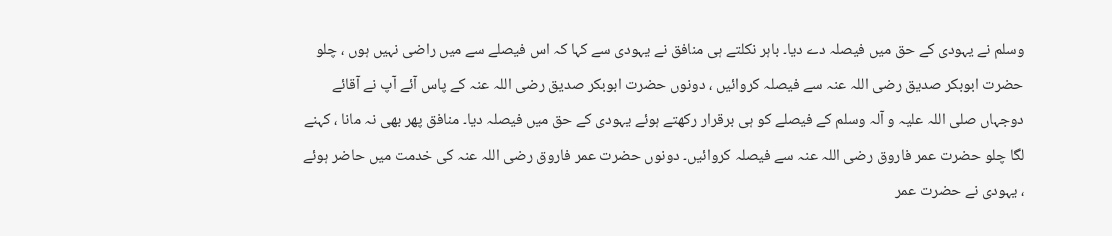وسلم نے یہودی کے حق میں فیصلہ دے دیا۔ باہر نکلتے ہی منافق نے یہودی سے کہا کہ اس فیصلے سے میں راضی نہیں ہوں ، چلو حضرت ابوبکر صدیق رضی اللہ عنہ سے فیصلہ کروائیں ، دونوں حضرت ابوبکر صدیق رضی اللہ عنہ کے پاس آئے آپ نے آقائے دوجہاں صلی اللہ علیہ و آلہ وسلم کے فیصلے کو ہی برقرار رکھتے ہوئے یہودی کے حق میں فیصلہ دیا۔ منافق پھر بھی نہ مانا ، کہنے لگا چلو حضرت عمر فاروق رضی اللہ عنہ سے فیصلہ کروائیں۔ دونوں حضرت عمر فاروق رضی اللہ عنہ کی خدمت میں حاضر ہوئے ، یہودی نے حضرت عمر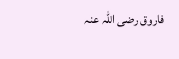فاروق رضی اللہ عنہ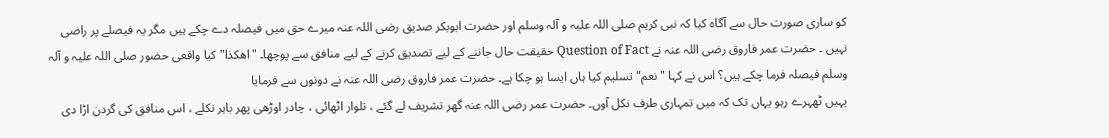کو ساری صورت حال سے آگاہ کیا کہ نبی کریم صلی اللہ علیہ و آلہ وسلم اور حضرت ابوبکر صدیق رضی اللہ عنہ میرے حق میں فیصلہ دے چکے ہیں مگر یہ فیصلے پر راضی نہیں ۔ حضرت عمر فاروق رضی اللہ عنہ نے Question of Fact حقیقت حال جاننے کے لیے تصدیق کرنے کے لیے منافق سے پوچھا۔ "اھکذا" کیا واقعی حضور صلی اللہ علیہ و آلہ وسلم فیصلہ فرما چکے ہیں؟ اس نے کہا "نعم" تسلیم کیا ہاں ایسا ہو چکا ہے۔ حضرت عمر فاروق رضی اللہ عنہ نے دونوں سے فرمایا
یہیں ٹھہرے رہو یہاں تک کہ میں تمہاری طرف نکل آوں۔ حضرت عمر رضی اللہ عنہ گھر تشریف لے گئے ، تلوار اٹھائی ، چادر اوڑھی پھر باہر نکلے ، اس منافق کی گردن اڑا دی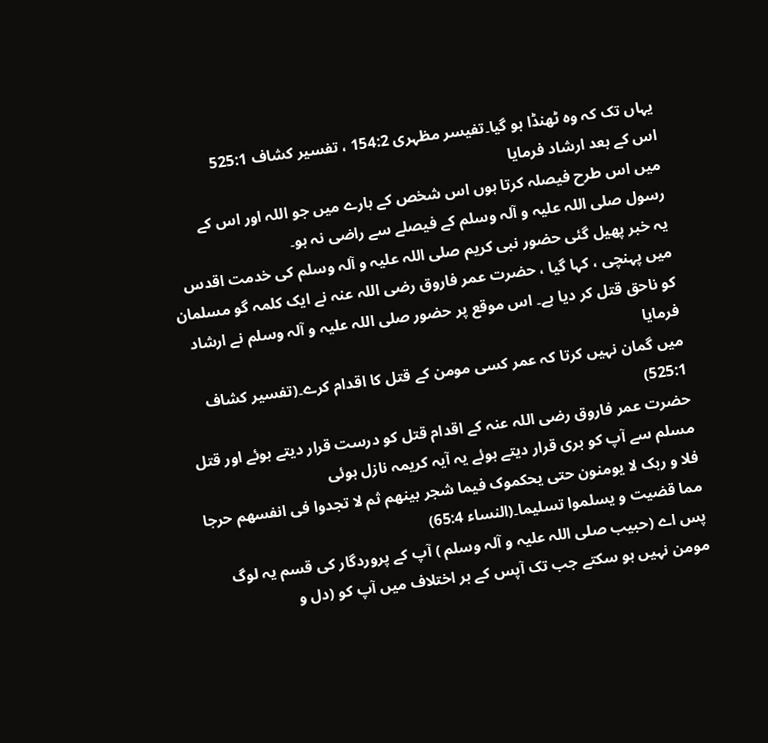یہاں تک کہ وہ ٹھنڈا ہو گیا۔تفیسر مظہری 154:2 ، تفسیر کشاف 525:1
اس کے بعد ارشاد فرمایا
میں اس طرح فیصلہ کرتا ہوں اس شخص کے بارے میں جو اللہ اور اس کے رسول صلی اللہ علیہ و آلہ وسلم کے فیصلے سے راضی نہ ہو۔
یہ خبر پھیل گئی حضور نبی کریم صلی اللہ علیہ و آلہ وسلم کی خدمت اقدس میں پہنچی ، کہا گیا ، حضرت عمر فاروق رضی اللہ عنہ نے ایک کلمہ گو مسلمان کو ناحق قتل کر دیا ہے۔ اس موقع پر حضور صلی اللہ علیہ و آلہ وسلم نے ارشاد فرمایا
میں گمان نہیں کرتا کہ عمر کسی مومن کے قتل کا اقدام کرے۔(تفسیر کشاف 525:1)
حضرت عمر فاروق رضی اللہ عنہ کے اقدام قتل کو درست قرار دیتے ہوئے اور قتل مسلم سے آپ کو بری قرار دیتے ہوئے یہ آیہ کریمہ نازل ہوئی
فلا و ربک لا یومنون حتی یحکموک فیما شجر بینھم ثم لا تجدوا فی انفسھم حرجا مما قضیت و یسلموا تسلیما۔(النساء 65:4)
پس اے (حبیب صلی اللہ علیہ و آلہ وسلم ) آپ کے پروردگار کی قسم یہ لوگ مومن نہیں ہو سکتے جب تک آپس کے ہر اختلاف میں آپ کو (دل و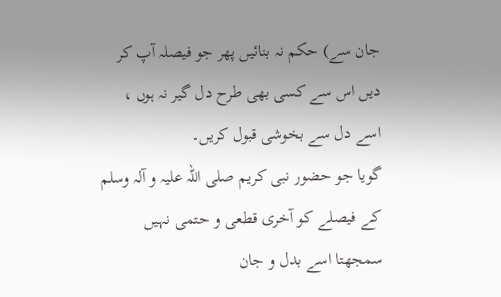جان سے) حکم نہ بنائیں پھر جو فیصلہ آپ کر دیں اس سے کسی بھی طرح دل گیر نہ ہوں ، اسے دل سے بخوشی قبول کریں۔
گویا جو حضور نبی کریم صلی اللہ علیہ و آلہ وسلم کے فیصلے کو آخری قطعی و حتمی نہیں سمجھتا اسے بدل و جان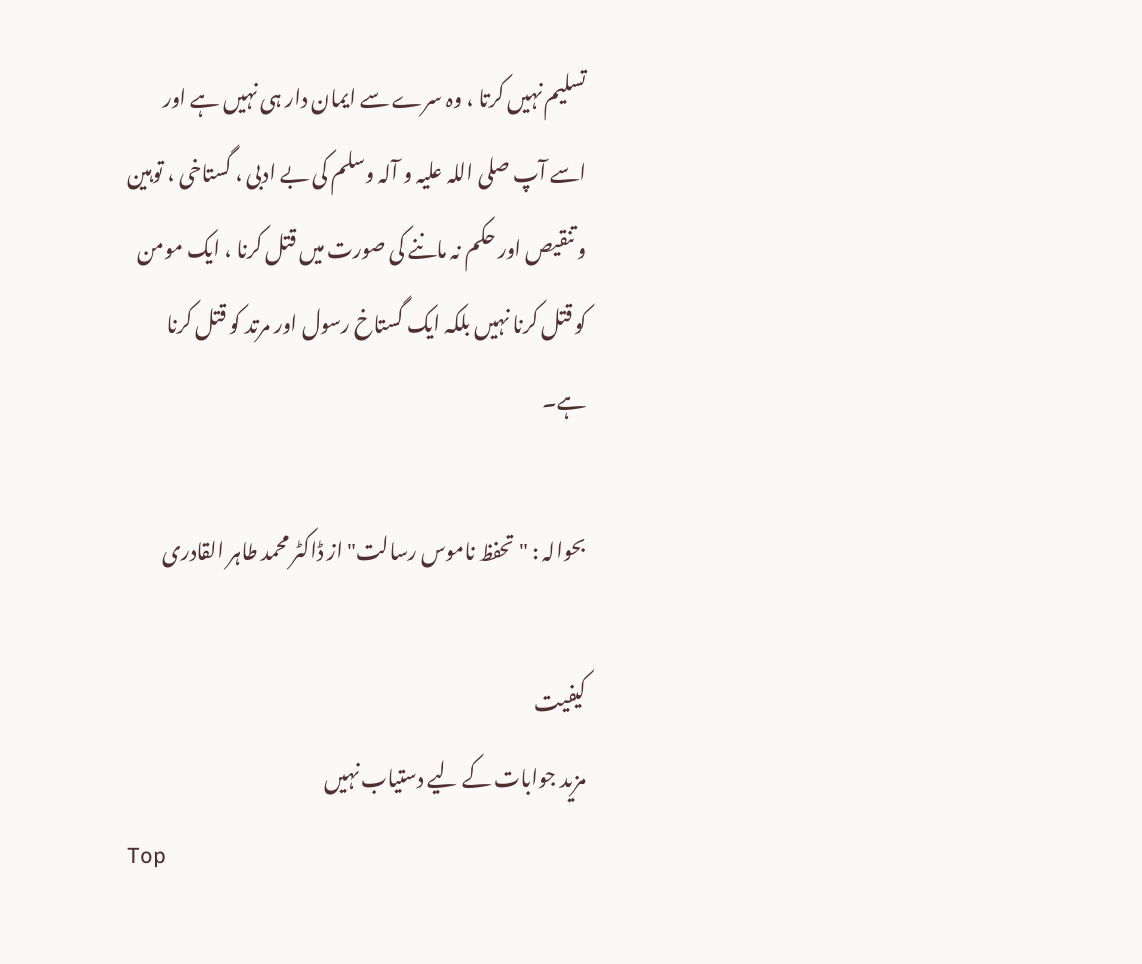تسلیم نہیں کرتا ، وہ سرے سے ایمان دار ہی نہیں ہے اور اسے آپ صلی اللہ علیہ و آلہ وسلم کی بے ادبی ، گستاخی ، توہین و تنقیص اور حکم نہ ماننے کی صورت میں قتل کرنا ، ایک مومن کو قتل کرنا نہیں بلکہ ایک گستاخ رسول اور مرتد کو قتل کرنا ہے۔

بحوالہ : "تحفظ ناموس رسالت" از ڈاکٹر محمد طاہر القادری

کیفیت
مزید جوابات کے لیے دستیاب نہیں
Top